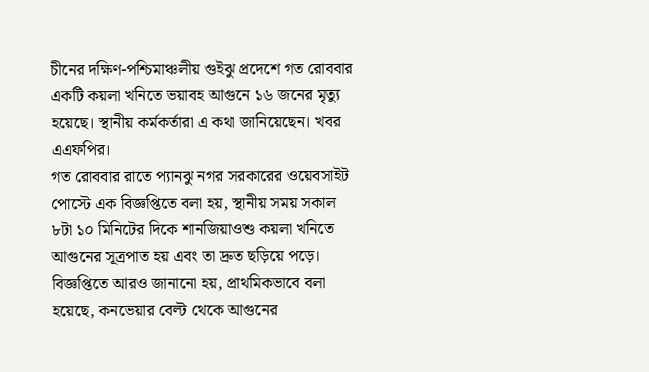চীনের দক্ষিণ-পশ্চিমাঞ্চলীয় গুইঝু প্রদেশে গত রোববার একটি কয়লা খনিতে ভয়াবহ আগুনে ১৬ জনের মৃত্যু হয়েছে। স্থানীয় কর্মকর্তারা এ কথা জানিয়েছেন। খবর এএফপির।
গত রোববার রাতে প্যানঝু নগর সরকারের ওয়েবসাইট পোস্টে এক বিজ্ঞপ্তিতে বলা হয়, স্থানীয় সময় সকাল ৮টা ১০ মিনিটের দিকে শানজিয়াওশু কয়লা খনিতে আগুনের সূত্রপাত হয় এবং তা দ্রুত ছড়িয়ে পড়ে।
বিজ্ঞপ্তিতে আরও জানানো হয়, প্রাথমিকভাবে বলা হয়েছে, কনভেয়ার বেল্ট থেকে আগুনের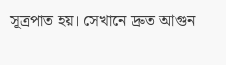সূত্রপাত হয়। সেখানে দ্রুত আগুন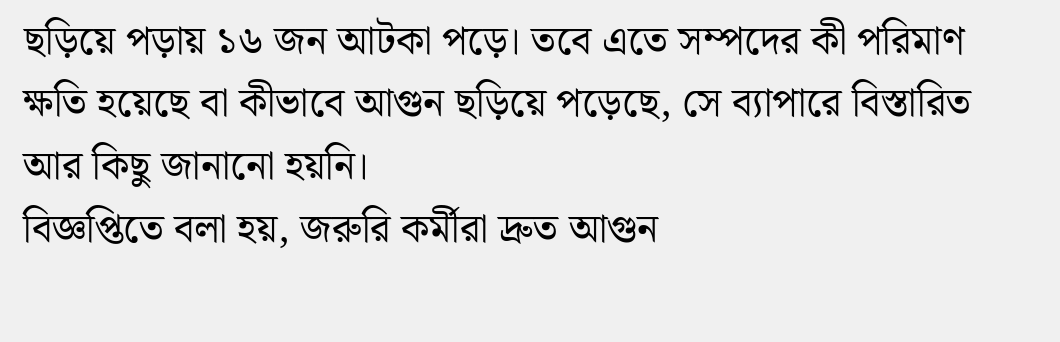ছড়িয়ে পড়ায় ১৬ জন আটকা পড়ে। তবে এতে সম্পদের কী পরিমাণ ক্ষতি হয়েছে বা কীভাবে আগুন ছড়িয়ে পড়েছে, সে ব্যাপারে বিস্তারিত আর কিছু জানানো হয়নি।
বিজ্ঞপ্তিতে বলা হয়, জরুরি কর্মীরা দ্রুত আগুন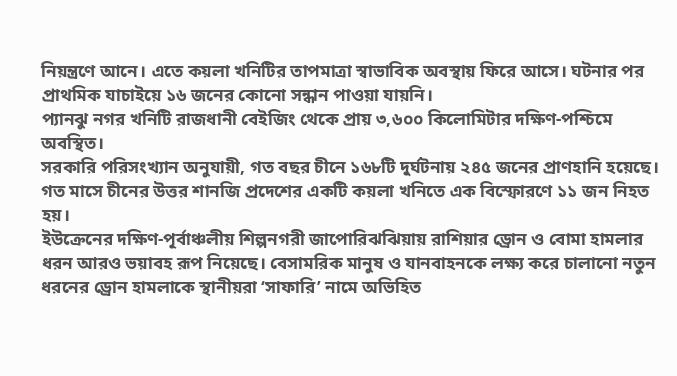নিয়ন্ত্রণে আনে। এতে কয়লা খনিটির তাপমাত্রা স্বাভাবিক অবস্থায় ফিরে আসে। ঘটনার পর প্রাথমিক যাচাইয়ে ১৬ জনের কোনো সন্ধান পাওয়া যায়নি।
প্যানঝু নগর খনিটি রাজধানী বেইজিং থেকে প্রায় ৩,৬০০ কিলোমিটার দক্ষিণ-পশ্চিমে অবস্থিত।
সরকারি পরিসংখ্যান অনুযায়ী, গত বছর চীনে ১৬৮টি দুর্ঘটনায় ২৪৫ জনের প্রাণহানি হয়েছে। গত মাসে চীনের উত্তর শানজি প্রদেশের একটি কয়লা খনিতে এক বিস্ফোরণে ১১ জন নিহত হয়।
ইউক্রেনের দক্ষিণ-পূর্বাঞ্চলীয় শিল্পনগরী জাপোরিঝঝিয়ায় রাশিয়ার ড্রোন ও বোমা হামলার ধরন আরও ভয়াবহ রূপ নিয়েছে। বেসামরিক মানুষ ও যানবাহনকে লক্ষ্য করে চালানো নতুন ধরনের ড্রোন হামলাকে স্থানীয়রা ‘সাফারি’ নামে অভিহিত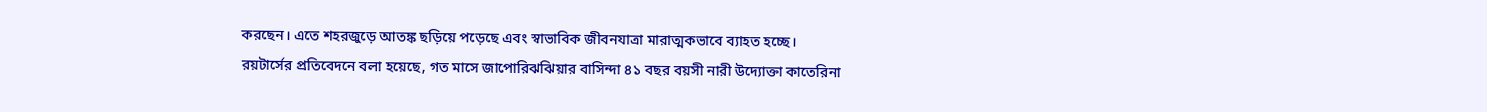করছেন। এতে শহরজুড়ে আতঙ্ক ছড়িয়ে পড়েছে এবং স্বাভাবিক জীবনযাত্রা মারাত্মকভাবে ব্যাহত হচ্ছে।
রয়টার্সের প্রতিবেদনে বলা হয়েছে, গত মাসে জাপোরিঝঝিয়ার বাসিন্দা ৪১ বছর বয়সী নারী উদ্যোক্তা কাতেরিনা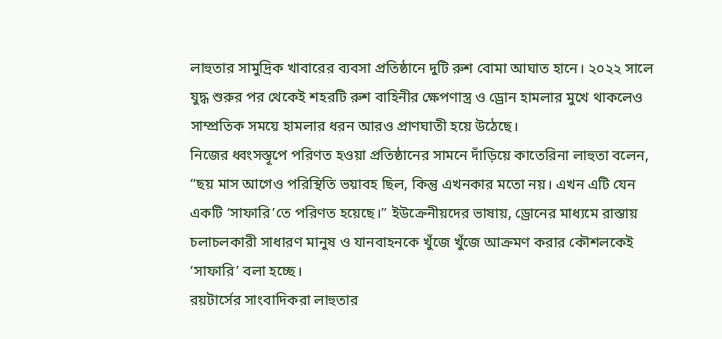লাহুতার সামুদ্রিক খাবারের ব্যবসা প্রতিষ্ঠানে দুটি রুশ বোমা আঘাত হানে। ২০২২ সালে যুদ্ধ শুরুর পর থেকেই শহরটি রুশ বাহিনীর ক্ষেপণাস্ত্র ও ড্রোন হামলার মুখে থাকলেও সাম্প্রতিক সময়ে হামলার ধরন আরও প্রাণঘাতী হয়ে উঠেছে।
নিজের ধ্বংসস্তূপে পরিণত হওয়া প্রতিষ্ঠানের সামনে দাঁড়িয়ে কাতেরিনা লাহুতা বলেন, “ছয় মাস আগেও পরিস্থিতি ভয়াবহ ছিল, কিন্তু এখনকার মতো নয়। এখন এটি যেন একটি ‘সাফারি’তে পরিণত হয়েছে।” ইউক্রেনীয়দের ভাষায়, ড্রোনের মাধ্যমে রাস্তায় চলাচলকারী সাধারণ মানুষ ও যানবাহনকে খুঁজে খুঁজে আক্রমণ করার কৌশলকেই ‘সাফারি’ বলা হচ্ছে।
রয়টার্সের সাংবাদিকরা লাহুতার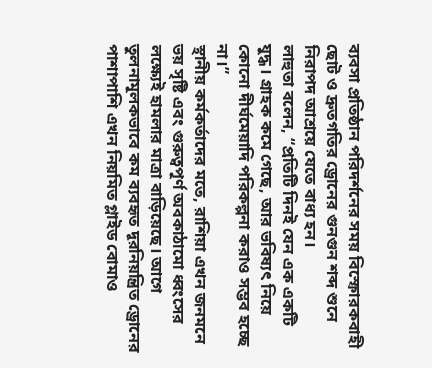ব্যবসা প্রতিষ্ঠান পরিদর্শনের সময় বিস্ফোরকবাহী ছোট ও দ্রুতগতির ড্রোনের গুনগুন শব্দ শুনে নিরাপদ আশ্রয়ে যেতে বাধ্য হন।
লাহুতা বলেন, “প্রতিটি দিনই যেন এক একটি যুদ্ধ। গ্রাহক কমে গেছে, আর ভবিষ্যৎ নিয়ে কোনো দীর্ঘমেয়াদি পরিকল্পনা করাও সম্ভব হচ্ছে না।”
স্থানীয় কর্মকর্তাদের মতে, রাশিয়া এখন জনমনে ভয় সৃষ্টি এবং গুরুত্বপূর্ণ অবকাঠামো ধ্বংসের লক্ষ্যেই হামলার মাত্রা বাড়িয়েছে। আগে তুলনামূলকভাবে কম ব্যবহৃত দূরনিয়ন্ত্রিত ড্রোনের পাশাপাশি এখন নিয়মিত গ্লাইড বোমাও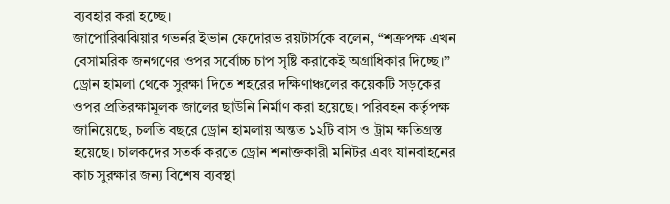ব্যবহার করা হচ্ছে।
জাপোরিঝঝিয়ার গভর্নর ইভান ফেদোরভ রয়টার্সকে বলেন, “শত্রুপক্ষ এখন বেসামরিক জনগণের ওপর সর্বোচ্চ চাপ সৃষ্টি করাকেই অগ্রাধিকার দিচ্ছে।”
ড্রোন হামলা থেকে সুরক্ষা দিতে শহরের দক্ষিণাঞ্চলের কয়েকটি সড়কের ওপর প্রতিরক্ষামূলক জালের ছাউনি নির্মাণ করা হয়েছে। পরিবহন কর্তৃপক্ষ জানিয়েছে, চলতি বছরে ড্রোন হামলায় অন্তত ১২টি বাস ও ট্রাম ক্ষতিগ্রস্ত হয়েছে। চালকদের সতর্ক করতে ড্রোন শনাক্তকারী মনিটর এবং যানবাহনের কাচ সুরক্ষার জন্য বিশেষ ব্যবস্থা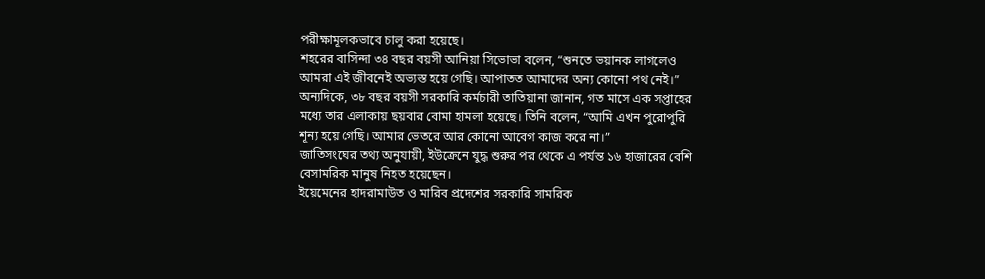পরীক্ষামূলকভাবে চালু করা হয়েছে।
শহরের বাসিন্দা ৩৪ বছর বয়সী আনিয়া সিভোভা বলেন, “শুনতে ভয়ানক লাগলেও আমরা এই জীবনেই অভ্যস্ত হয়ে গেছি। আপাতত আমাদের অন্য কোনো পথ নেই।”
অন্যদিকে, ৩৮ বছর বয়সী সরকারি কর্মচারী তাতিয়ানা জানান, গত মাসে এক সপ্তাহের মধ্যে তার এলাকায় ছয়বার বোমা হামলা হয়েছে। তিনি বলেন, “আমি এখন পুরোপুরি শূন্য হয়ে গেছি। আমার ভেতরে আর কোনো আবেগ কাজ করে না।”
জাতিসংঘের তথ্য অনুযায়ী, ইউক্রেনে যুদ্ধ শুরুর পর থেকে এ পর্যন্ত ১৬ হাজারের বেশি বেসামরিক মানুষ নিহত হয়েছেন।
ইয়েমেনের হাদরামাউত ও মারিব প্রদেশের সরকারি সামরিক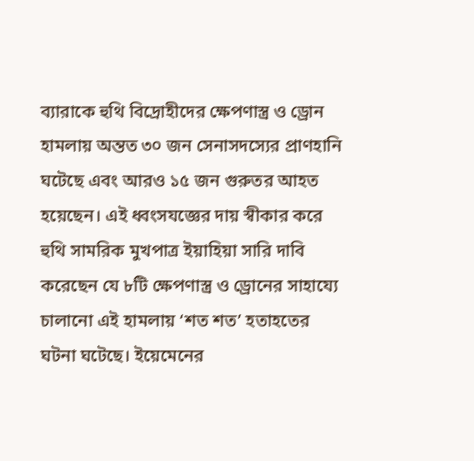ব্যারাকে হুথি বিদ্রোহীদের ক্ষেপণাস্ত্র ও ড্রোন হামলায় অন্তত ৩০ জন সেনাসদস্যের প্রাণহানি ঘটেছে এবং আরও ১৫ জন গুরুতর আহত হয়েছেন। এই ধ্বংসযজ্ঞের দায় স্বীকার করে হুথি সামরিক মুখপাত্র ইয়াহিয়া সারি দাবি করেছেন যে ৮টি ক্ষেপণাস্ত্র ও ড্রোনের সাহায্যে চালানো এই হামলায় ‘শত শত’ হতাহতের ঘটনা ঘটেছে। ইয়েমেনের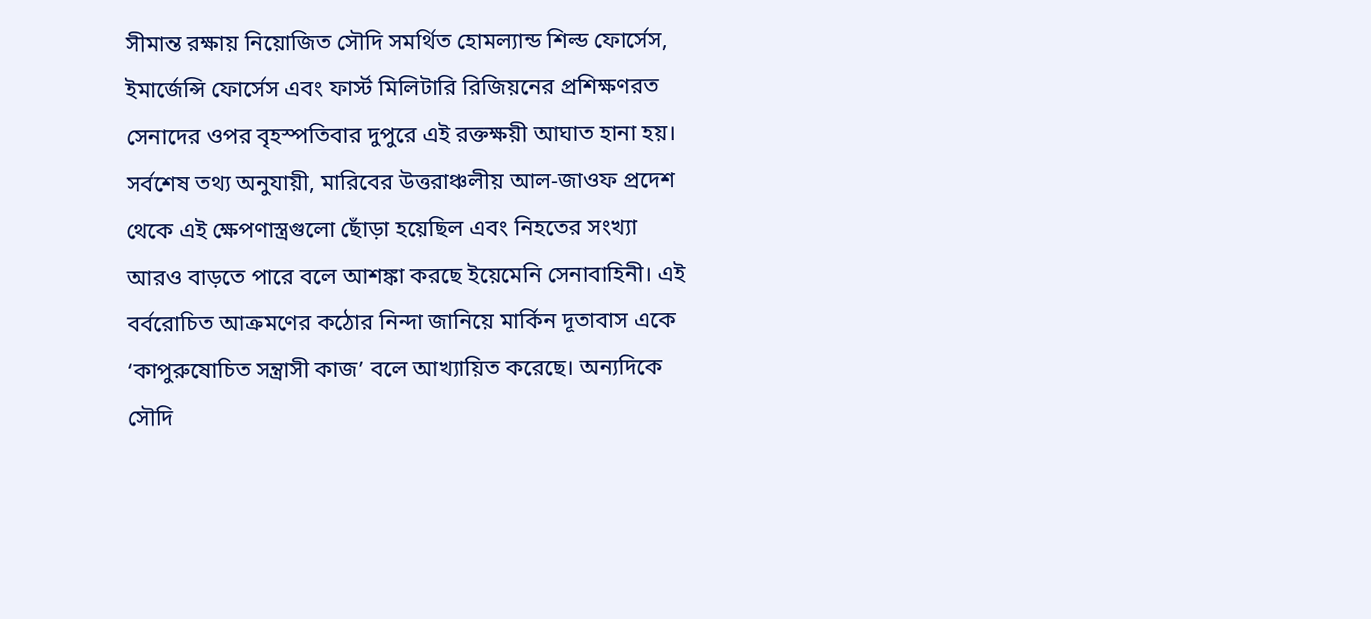সীমান্ত রক্ষায় নিয়োজিত সৌদি সমর্থিত হোমল্যান্ড শিল্ড ফোর্সেস, ইমার্জেন্সি ফোর্সেস এবং ফার্স্ট মিলিটারি রিজিয়নের প্রশিক্ষণরত সেনাদের ওপর বৃহস্পতিবার দুপুরে এই রক্তক্ষয়ী আঘাত হানা হয়।
সর্বশেষ তথ্য অনুযায়ী, মারিবের উত্তরাঞ্চলীয় আল-জাওফ প্রদেশ থেকে এই ক্ষেপণাস্ত্রগুলো ছোঁড়া হয়েছিল এবং নিহতের সংখ্যা আরও বাড়তে পারে বলে আশঙ্কা করছে ইয়েমেনি সেনাবাহিনী। এই বর্বরোচিত আক্রমণের কঠোর নিন্দা জানিয়ে মার্কিন দূতাবাস একে ‘কাপুরুষোচিত সন্ত্রাসী কাজ’ বলে আখ্যায়িত করেছে। অন্যদিকে সৌদি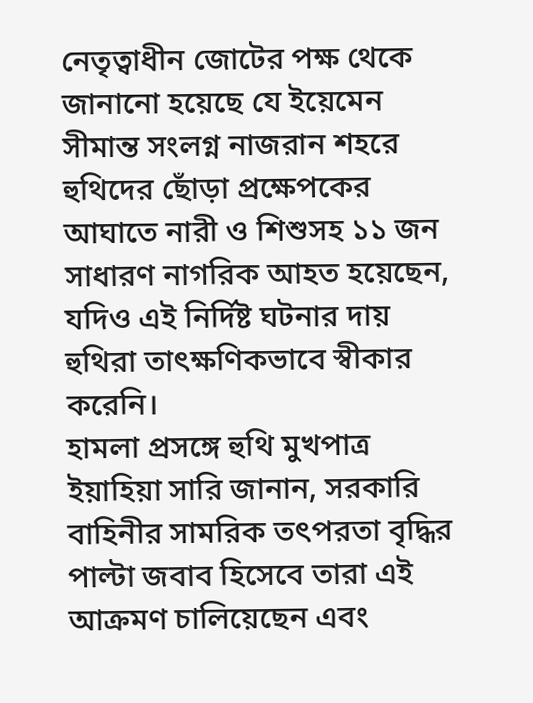নেতৃত্বাধীন জোটের পক্ষ থেকে জানানো হয়েছে যে ইয়েমেন সীমান্ত সংলগ্ন নাজরান শহরে হুথিদের ছোঁড়া প্রক্ষেপকের আঘাতে নারী ও শিশুসহ ১১ জন সাধারণ নাগরিক আহত হয়েছেন, যদিও এই নির্দিষ্ট ঘটনার দায় হুথিরা তাৎক্ষণিকভাবে স্বীকার করেনি।
হামলা প্রসঙ্গে হুথি মুখপাত্র ইয়াহিয়া সারি জানান, সরকারি বাহিনীর সামরিক তৎপরতা বৃদ্ধির পাল্টা জবাব হিসেবে তারা এই আক্রমণ চালিয়েছেন এবং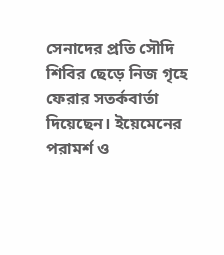সেনাদের প্রতি সৌদি শিবির ছেড়ে নিজ গৃহে ফেরার সতর্কবার্তা দিয়েছেন। ইয়েমেনের পরামর্শ ও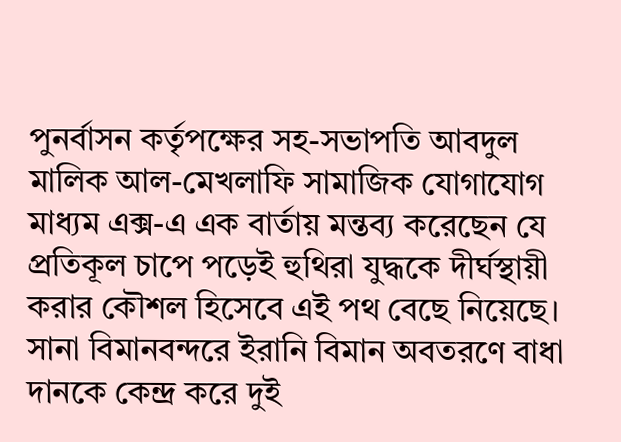পুনর্বাসন কর্তৃপক্ষের সহ-সভাপতি আবদুল মালিক আল-মেখলাফি সামাজিক যোগাযোগ মাধ্যম এক্স-এ এক বার্তায় মন্তব্য করেছেন যে প্রতিকূল চাপে পড়েই হুথিরা যুদ্ধকে দীর্ঘস্থায়ী করার কৌশল হিসেবে এই পথ বেছে নিয়েছে। সানা বিমানবন্দরে ইরানি বিমান অবতরণে বাধা দানকে কেন্দ্র করে দুই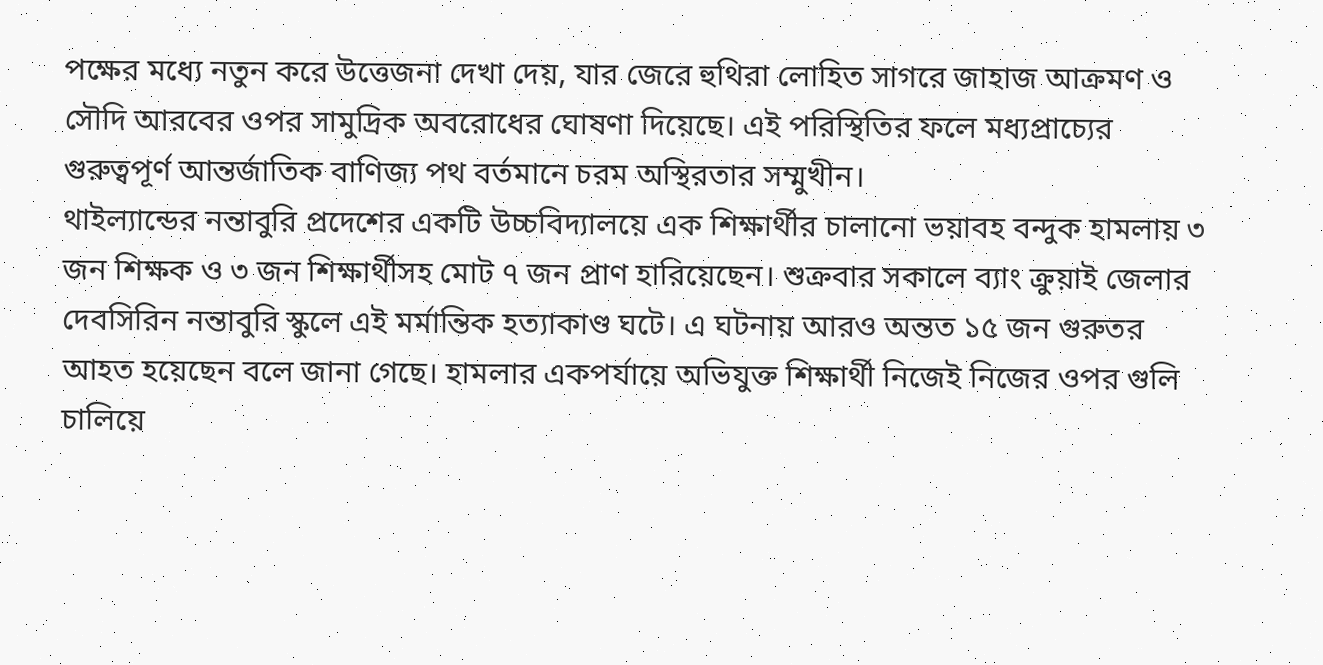পক্ষের মধ্যে নতুন করে উত্তেজনা দেখা দেয়, যার জেরে হুথিরা লোহিত সাগরে জাহাজ আক্রমণ ও সৌদি আরবের ওপর সামুদ্রিক অবরোধের ঘোষণা দিয়েছে। এই পরিস্থিতির ফলে মধ্যপ্রাচ্যের গুরুত্বপূর্ণ আন্তর্জাতিক বাণিজ্য পথ বর্তমানে চরম অস্থিরতার সম্মুখীন।
থাইল্যান্ডের নন্তাবুরি প্রদেশের একটি উচ্চবিদ্যালয়ে এক শিক্ষার্থীর চালানো ভয়াবহ বন্দুক হামলায় ৩ জন শিক্ষক ও ৩ জন শিক্ষার্থীসহ মোট ৭ জন প্রাণ হারিয়েছেন। শুক্রবার সকালে ব্যাং ক্রুয়াই জেলার দেবসিরিন নন্তাবুরি স্কুলে এই মর্মান্তিক হত্যাকাণ্ড ঘটে। এ ঘটনায় আরও অন্তত ১৫ জন গুরুতর আহত হয়েছেন বলে জানা গেছে। হামলার একপর্যায়ে অভিযুক্ত শিক্ষার্থী নিজেই নিজের ওপর গুলি চালিয়ে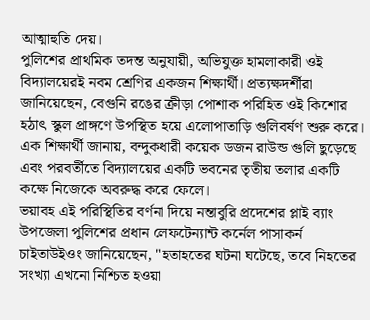আত্মাহুতি দেয়।
পুলিশের প্রাথমিক তদন্ত অনুযায়ী, অভিযুক্ত হামলাকারী ওই বিদ্যালয়েরই নবম শ্রেণির একজন শিক্ষার্থী। প্রত্যক্ষদর্শীরা জানিয়েছেন, বেগুনি রঙের ক্রীড়া পোশাক পরিহিত ওই কিশোর হঠাৎ স্কুল প্রাঙ্গণে উপস্থিত হয়ে এলোপাতাড়ি গুলিবর্ষণ শুরু করে। এক শিক্ষার্থী জানায়, বন্দুকধারী কয়েক ডজন রাউন্ড গুলি ছুড়েছে এবং পরবর্তীতে বিদ্যালয়ের একটি ভবনের তৃতীয় তলার একটি কক্ষে নিজেকে অবরুদ্ধ করে ফেলে।
ভয়াবহ এই পরিস্থিতির বর্ণনা দিয়ে নন্তাবুরি প্রদেশের প্লাই ব্যাং উপজেলা পুলিশের প্রধান লেফটেন্যান্ট কর্নেল পাসাকর্ন চাইতাউইওং জানিয়েছেন, "হতাহতের ঘটনা ঘটেছে, তবে নিহতের সংখ্যা এখনো নিশ্চিত হওয়া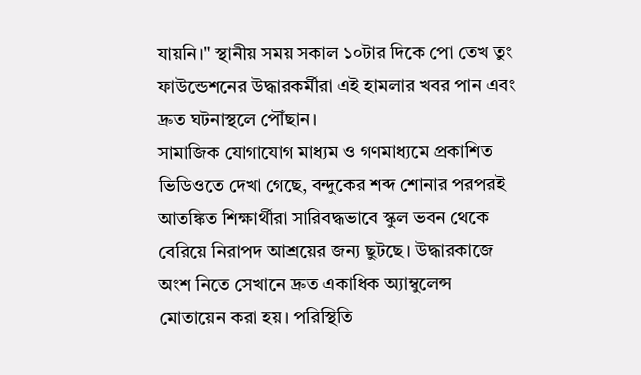যায়নি।" স্থানীয় সময় সকাল ১০টার দিকে পো তেখ তুং ফাউন্ডেশনের উদ্ধারকর্মীরা এই হামলার খবর পান এবং দ্রুত ঘটনাস্থলে পৌঁছান।
সামাজিক যোগাযোগ মাধ্যম ও গণমাধ্যমে প্রকাশিত ভিডিওতে দেখা গেছে, বন্দুকের শব্দ শোনার পরপরই আতঙ্কিত শিক্ষার্থীরা সারিবদ্ধভাবে স্কুল ভবন থেকে বেরিয়ে নিরাপদ আশ্রয়ের জন্য ছুটছে। উদ্ধারকাজে অংশ নিতে সেখানে দ্রুত একাধিক অ্যাম্বুলেন্স মোতায়েন করা হয়। পরিস্থিতি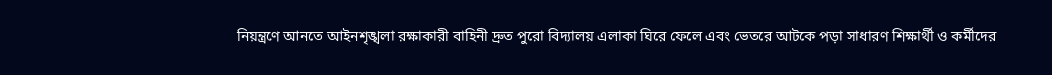নিয়ন্ত্রণে আনতে আইনশৃঙ্খলা রক্ষাকারী বাহিনী দ্রুত পুরো বিদ্যালয় এলাকা ঘিরে ফেলে এবং ভেতরে আটকে পড়া সাধারণ শিক্ষার্থী ও কর্মীদের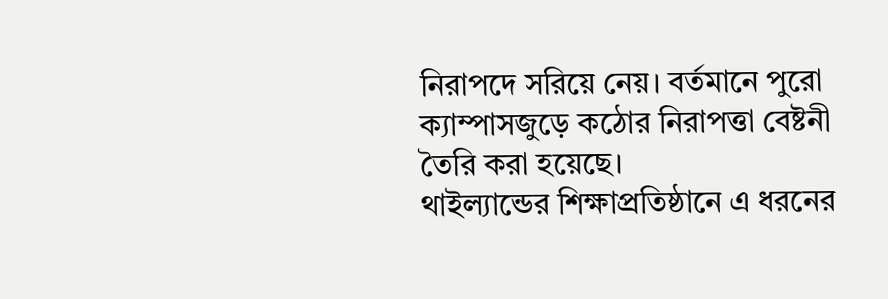নিরাপদে সরিয়ে নেয়। বর্তমানে পুরো ক্যাম্পাসজুড়ে কঠোর নিরাপত্তা বেষ্টনী তৈরি করা হয়েছে।
থাইল্যান্ডের শিক্ষাপ্রতিষ্ঠানে এ ধরনের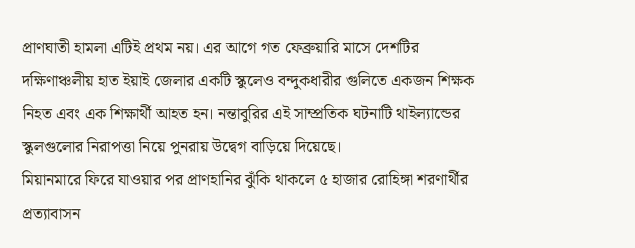প্রাণঘাতী হামলা এটিই প্রথম নয়। এর আগে গত ফেব্রুয়ারি মাসে দেশটির দক্ষিণাঞ্চলীয় হাত ইয়াই জেলার একটি স্কুলেও বন্দুকধারীর গুলিতে একজন শিক্ষক নিহত এবং এক শিক্ষার্থী আহত হন। নন্তাবুরির এই সাম্প্রতিক ঘটনাটি থাইল্যান্ডের স্কুলগুলোর নিরাপত্তা নিয়ে পুনরায় উদ্বেগ বাড়িয়ে দিয়েছে।
মিয়ানমারে ফিরে যাওয়ার পর প্রাণহানির ঝুঁকি থাকলে ৫ হাজার রোহিঙ্গা শরণার্থীর প্রত্যাবাসন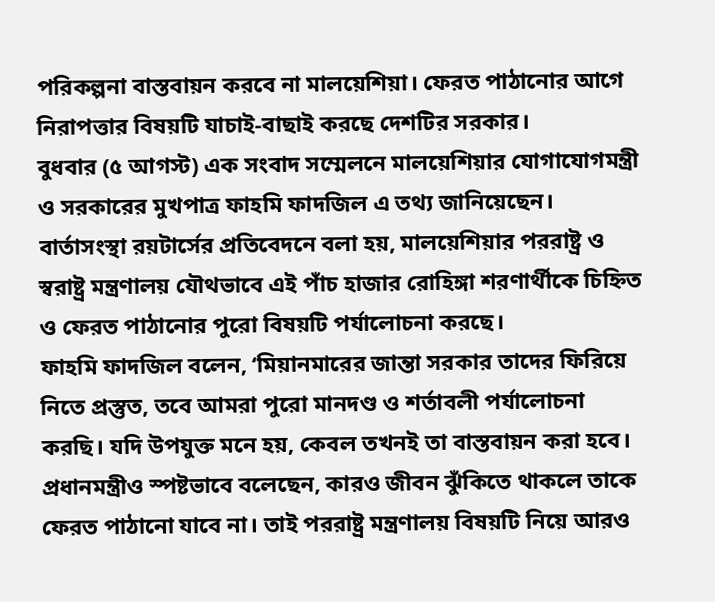পরিকল্পনা বাস্তবায়ন করবে না মালয়েশিয়া। ফেরত পাঠানোর আগে নিরাপত্তার বিষয়টি যাচাই-বাছাই করছে দেশটির সরকার।
বুধবার (৫ আগস্ট) এক সংবাদ সম্মেলনে মালয়েশিয়ার যোগাযোগমন্ত্রী ও সরকারের মুখপাত্র ফাহমি ফাদজিল এ তথ্য জানিয়েছেন।
বার্তাসংস্থা রয়টার্সের প্রতিবেদনে বলা হয়, মালয়েশিয়ার পররাষ্ট্র ও স্বরাষ্ট্র মন্ত্রণালয় যৌথভাবে এই পাঁচ হাজার রোহিঙ্গা শরণার্থীকে চিহ্নিত ও ফেরত পাঠানোর পুরো বিষয়টি পর্যালোচনা করছে।
ফাহমি ফাদজিল বলেন, ‘মিয়ানমারের জান্তা সরকার তাদের ফিরিয়ে নিতে প্রস্তুত, তবে আমরা পুরো মানদণ্ড ও শর্তাবলী পর্যালোচনা করছি। যদি উপযুক্ত মনে হয়, কেবল তখনই তা বাস্তবায়ন করা হবে। প্রধানমন্ত্রীও স্পষ্টভাবে বলেছেন, কারও জীবন ঝুঁকিতে থাকলে তাকে ফেরত পাঠানো যাবে না। তাই পররাষ্ট্র মন্ত্রণালয় বিষয়টি নিয়ে আরও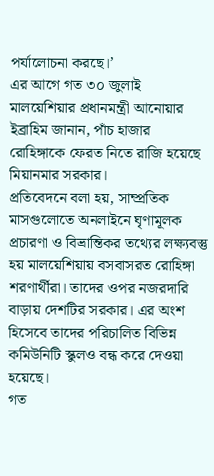পর্যালোচনা করছে।’
এর আগে গত ৩০ জুলাই মালয়েশিয়ার প্রধানমন্ত্রী আনোয়ার ইব্রাহিম জানান, পাঁচ হাজার রোহিঙ্গাকে ফেরত নিতে রাজি হয়েছে মিয়ানমার সরকার।
প্রতিবেদনে বলা হয়, সাম্প্রতিক মাসগুলোতে অনলাইনে ঘৃণামূলক প্রচারণা ও বিভ্রান্তিকর তথ্যের লক্ষ্যবস্তু হয় মালয়েশিয়ায় বসবাসরত রোহিঙ্গা শরণার্থীরা। তাদের ওপর নজরদারি বাড়ায় দেশটির সরকার। এর অংশ হিসেবে তাদের পরিচালিত বিভিন্ন কমিউনিটি স্কুলও বন্ধ করে দেওয়া হয়েছে।
গত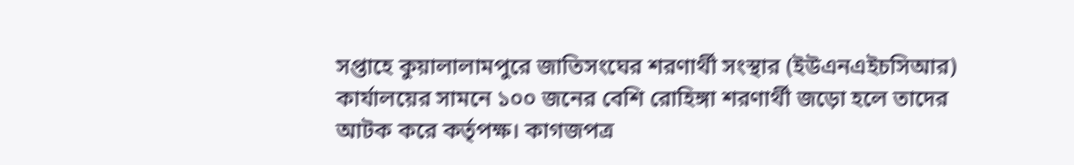সপ্তাহে কুয়ালালামপুরে জাতিসংঘের শরণার্থী সংস্থার (ইউএনএইচসিআর) কার্যালয়ের সামনে ১০০ জনের বেশি রোহিঙ্গা শরণার্থী জড়ো হলে তাদের আটক করে কর্তৃপক্ষ। কাগজপত্র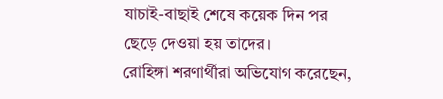যাচাই-বাছাই শেষে কয়েক দিন পর ছেড়ে দেওয়া হয় তাদের।
রোহিঙ্গা শরণার্থীরা অভিযোগ করেছেন,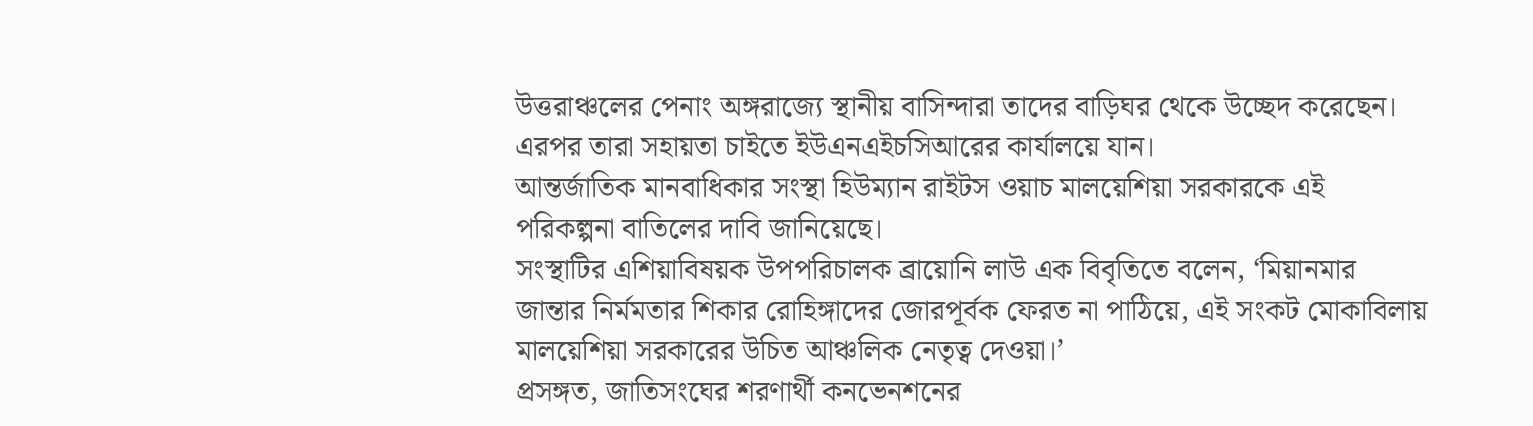উত্তরাঞ্চলের পেনাং অঙ্গরাজ্যে স্থানীয় বাসিন্দারা তাদের বাড়িঘর থেকে উচ্ছেদ করেছেন। এরপর তারা সহায়তা চাইতে ইউএনএইচসিআরের কার্যালয়ে যান।
আন্তর্জাতিক মানবাধিকার সংস্থা হিউম্যান রাইটস ওয়াচ মালয়েশিয়া সরকারকে এই পরিকল্পনা বাতিলের দাবি জানিয়েছে।
সংস্থাটির এশিয়াবিষয়ক উপপরিচালক ব্রায়োনি লাউ এক বিবৃতিতে বলেন, ‘মিয়ানমার জান্তার নির্মমতার শিকার রোহিঙ্গাদের জোরপূর্বক ফেরত না পাঠিয়ে, এই সংকট মোকাবিলায় মালয়েশিয়া সরকারের উচিত আঞ্চলিক নেতৃত্ব দেওয়া।’
প্রসঙ্গত, জাতিসংঘের শরণার্থী কনভেনশনের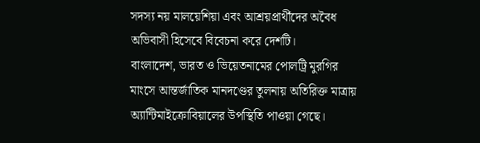সদস্য নয় মালয়েশিয়া এবং আশ্রয়প্রার্থীদের অবৈধ অভিবাসী হিসেবে বিবেচনা করে দেশটি।
বাংলাদেশ, ভারত ও ভিয়েতনামের পোলট্রি মুরগির মাংসে আন্তর্জাতিক মানদণ্ডের তুলনায় অতিরিক্ত মাত্রায় অ্যান্টিমাইক্রোবিয়ালের উপস্থিতি পাওয়া গেছে।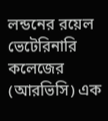লন্ডনের রয়েল ভেটেরিনারি কলেজের (আরভিসি) এক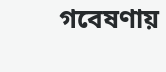গবেষণায়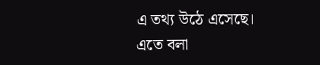এ তথ্য উঠে এসেছে। এতে বলা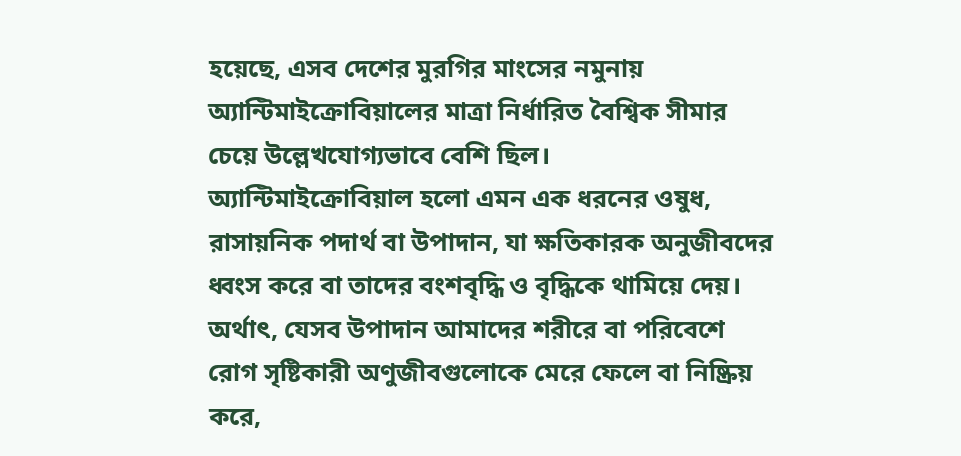হয়েছে, এসব দেশের মুরগির মাংসের নমুনায় অ্যান্টিমাইক্রোবিয়ালের মাত্রা নির্ধারিত বৈশ্বিক সীমার চেয়ে উল্লেখযোগ্যভাবে বেশি ছিল।
অ্যান্টিমাইক্রোবিয়াল হলো এমন এক ধরনের ওষুধ, রাসায়নিক পদার্থ বা উপাদান, যা ক্ষতিকারক অনুজীবদের ধ্বংস করে বা তাদের বংশবৃদ্ধি ও বৃদ্ধিকে থামিয়ে দেয়। অর্থাৎ, যেসব উপাদান আমাদের শরীরে বা পরিবেশে রোগ সৃষ্টিকারী অণুজীবগুলোকে মেরে ফেলে বা নিষ্ক্রিয় করে,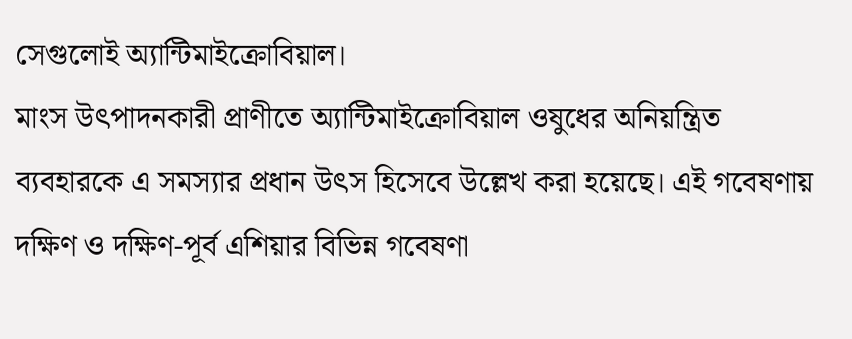সেগুলোই অ্যান্টিমাইক্রোবিয়াল।
মাংস উৎপাদনকারী প্রাণীতে অ্যান্টিমাইক্রোবিয়াল ওষুধের অনিয়ন্ত্রিত ব্যবহারকে এ সমস্যার প্রধান উৎস হিসেবে উল্লেখ করা হয়েছে। এই গবেষণায় দক্ষিণ ও দক্ষিণ-পূর্ব এশিয়ার বিভিন্ন গবেষণা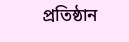প্রতিষ্ঠান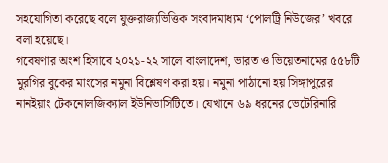সহযোগিতা করেছে বলে যুক্তরাজ্যভিত্তিক সংবাদমাধ্যম ‘পোলট্রি নিউজের’ খবরে বলা হয়েছে।
গবেষণার অংশ হিসাবে ২০২১-২২ সালে বাংলাদেশ, ভারত ও ভিয়েতনামের ৫৫৮টি মুরগির বুকের মাংসের নমুনা বিশ্লেষণ করা হয়। নমুনা পাঠানো হয় সিঙ্গাপুরের নানইয়াং টেকনোলজিক্যাল ইউনিভার্সিটিতে। যেখানে ৬৯ ধরনের ভেটেরিনারি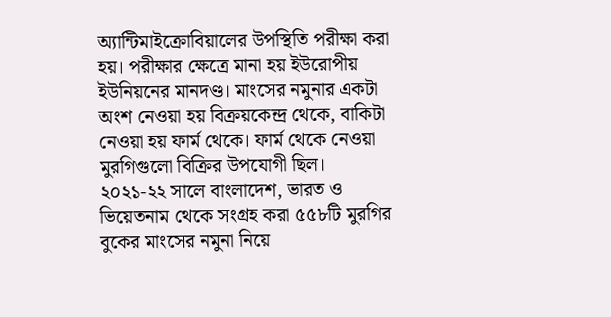অ্যান্টিমাইক্রোবিয়ালের উপস্থিতি পরীক্ষা করা হয়। পরীক্ষার ক্ষেত্রে মানা হয় ইউরোপীয় ইউনিয়নের মানদণ্ড। মাংসের নমুনার একটা অংশ নেওয়া হয় বিক্রয়কেন্দ্র থেকে, বাকিটা নেওয়া হয় ফার্ম থেকে। ফার্ম থেকে নেওয়া মুরগিগুলো বিক্রির উপযোগী ছিল।
২০২১-২২ সালে বাংলাদেশ, ভারত ও ভিয়েতনাম থেকে সংগ্রহ করা ৫৫৮টি মুরগির বুকের মাংসের নমুনা নিয়ে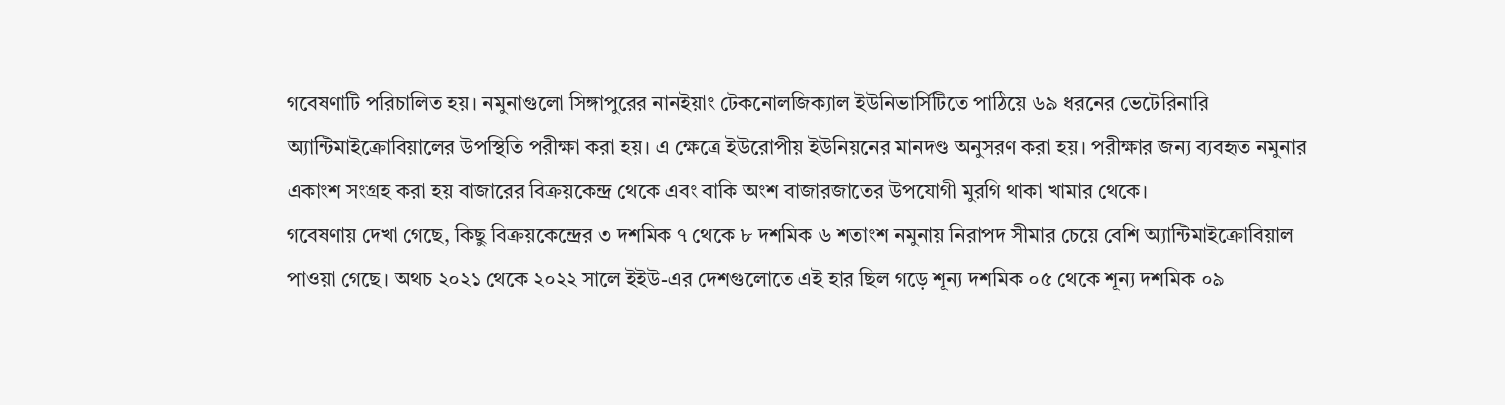গবেষণাটি পরিচালিত হয়। নমুনাগুলো সিঙ্গাপুরের নানইয়াং টেকনোলজিক্যাল ইউনিভার্সিটিতে পাঠিয়ে ৬৯ ধরনের ভেটেরিনারি অ্যান্টিমাইক্রোবিয়ালের উপস্থিতি পরীক্ষা করা হয়। এ ক্ষেত্রে ইউরোপীয় ইউনিয়নের মানদণ্ড অনুসরণ করা হয়। পরীক্ষার জন্য ব্যবহৃত নমুনার একাংশ সংগ্রহ করা হয় বাজারের বিক্রয়কেন্দ্র থেকে এবং বাকি অংশ বাজারজাতের উপযোগী মুরগি থাকা খামার থেকে।
গবেষণায় দেখা গেছে, কিছু বিক্রয়কেন্দ্রের ৩ দশমিক ৭ থেকে ৮ দশমিক ৬ শতাংশ নমুনায় নিরাপদ সীমার চেয়ে বেশি অ্যান্টিমাইক্রোবিয়াল পাওয়া গেছে। অথচ ২০২১ থেকে ২০২২ সালে ইইউ-এর দেশগুলোতে এই হার ছিল গড়ে শূন্য দশমিক ০৫ থেকে শূন্য দশমিক ০৯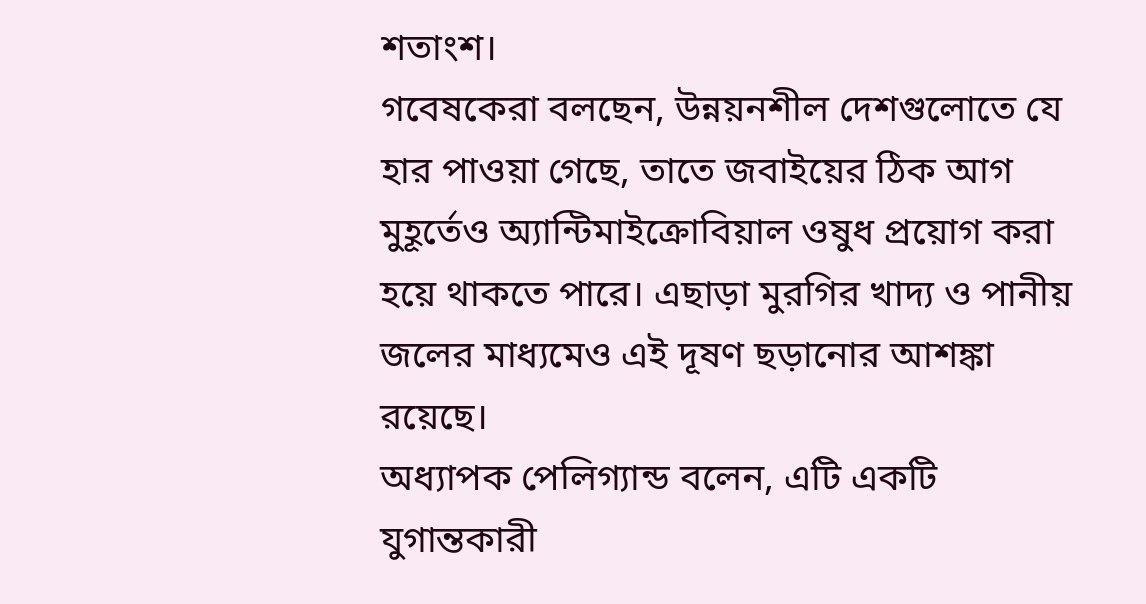শতাংশ।
গবেষকেরা বলছেন, উন্নয়নশীল দেশগুলোতে যে হার পাওয়া গেছে, তাতে জবাইয়ের ঠিক আগ মুহূর্তেও অ্যান্টিমাইক্রোবিয়াল ওষুধ প্রয়োগ করা হয়ে থাকতে পারে। এছাড়া মুরগির খাদ্য ও পানীয় জলের মাধ্যমেও এই দূষণ ছড়ানোর আশঙ্কা রয়েছে।
অধ্যাপক পেলিগ্যান্ড বলেন, এটি একটি যুগান্তকারী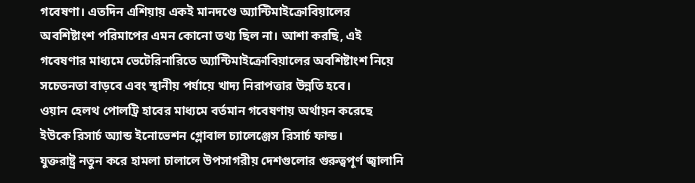গবেষণা। এতদিন এশিয়ায় একই মানদণ্ডে অ্যান্টিমাইক্রোবিয়ালের অবশিষ্টাংশ পরিমাপের এমন কোনো তথ্য ছিল না। আশা করছি, এই গবেষণার মাধ্যমে ভেটেরিনারিতে অ্যান্টিমাইক্রোবিয়ালের অবশিষ্টাংশ নিয়ে সচেতনতা বাড়বে এবং স্থানীয় পর্যায়ে খাদ্য নিরাপত্তার উন্নতি হবে।
ওয়ান হেলথ পোলট্রি হাবের মাধ্যমে বর্তমান গবেষণায় অর্থায়ন করেছে ইউকে রিসার্চ অ্যান্ড ইনোভেশন গ্লোবাল চ্যালেঞ্জেস রিসার্চ ফান্ড।
যুক্তরাষ্ট্র নতুন করে হামলা চালালে উপসাগরীয় দেশগুলোর গুরুত্বপূর্ণ জ্বালানি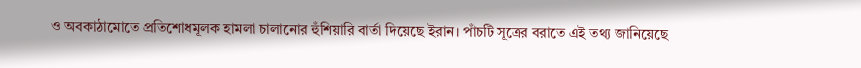ও অবকাঠামোতে প্রতিশোধমূলক হামলা চালানোর হুঁশিয়ারি বার্তা দিয়েছে ইরান। পাঁচটি সূত্রের বরাতে এই তথ্য জানিয়েছে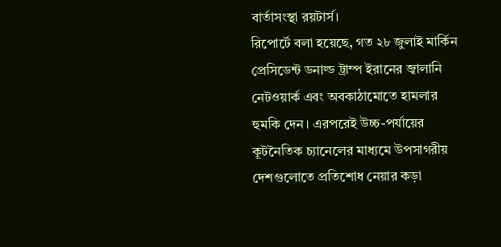বার্তাসংস্থা রয়টার্স।
রিপোর্টে বলা হয়েছে, গত ২৮ জুলাই মার্কিন প্রেসিডেন্ট ডনাল্ড ট্রাম্প ইরানের জ্বালানি নেটওয়ার্ক এবং অবকাঠামোতে হামলার হুমকি দেন। এরপরেই উচ্চ-পর্যায়ের কূটনৈতিক চ্যানেলের মাধ্যমে উপসাগরীয় দেশগুলোতে প্রতিশোধ নেয়ার কড়া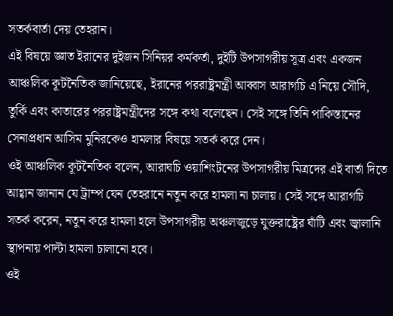সতর্কবার্তা দেয় তেহরান।
এই বিষয়ে জ্ঞাত ইরানের দুইজন সিনিয়র কর্মকর্তা, দুইটি উপসাগরীয় সূত্র এবং একজন আঞ্চলিক কূটনৈতিক জানিয়েছে, ইরানের পররাষ্ট্রমন্ত্রী আব্বাস আরাগচি এ নিয়ে সৌদি, তুর্কি এবং কাতারের পররাষ্ট্রমন্ত্রীদের সঙ্গে কথা বলেছেন। সেই সঙ্গে তিনি পাকিস্তানের সেনাপ্রধান আসিম মুনিরকেও হামলার বিষয়ে সতর্ক করে দেন।
ওই আঞ্চলিক কূটনৈতিক বলেন, আরাঘচি ওয়াশিংটনের উপসাগরীয় মিত্রদের এই বার্তা দিতে আহ্বান জানান যে ট্রাম্প যেন তেহরানে নতুন করে হামলা না চালায়। সেই সঙ্গে আরাগচি সতর্ক করেন, নতুন করে হামলা হলে উপসাগরীয় অঞ্চলজুড়ে যুক্তরাষ্ট্রের ঘাঁটি এবং জ্বালানি স্থাপনায় পাল্টা হামলা চালানো হবে।
ওই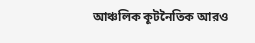আঞ্চলিক কূটনৈতিক আরও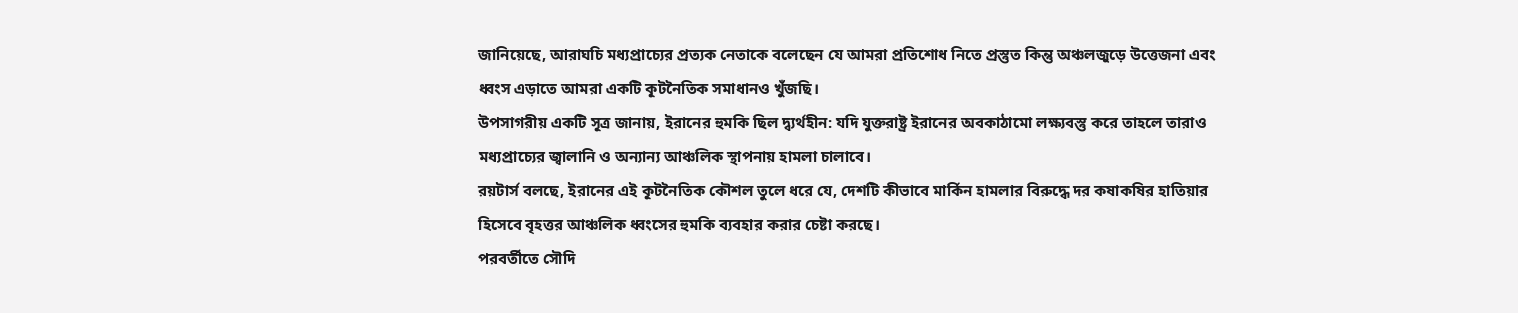জানিয়েছে, আরাঘচি মধ্যপ্রাচ্যের প্রত্যক নেতাকে বলেছেন যে আমরা প্রতিশোধ নিতে প্রস্তুত কিন্তু অঞ্চলজুড়ে উত্তেজনা এবং ধ্বংস এড়াতে আমরা একটি কূটনৈতিক সমাধানও খুঁজছি।
উপসাগরীয় একটি সূত্র জানায়, ইরানের হুমকি ছিল দ্ব্যর্থহীন: যদি যুক্তরাষ্ট্র ইরানের অবকাঠামো লক্ষ্যবস্তু করে তাহলে তারাও মধ্যপ্রাচ্যের জ্বালানি ও অন্যান্য আঞ্চলিক স্থাপনায় হামলা চালাবে।
রয়টার্স বলছে, ইরানের এই কূটনৈতিক কৌশল তুলে ধরে যে, দেশটি কীভাবে মার্কিন হামলার বিরুদ্ধে দর কষাকষির হাতিয়ার হিসেবে বৃহত্তর আঞ্চলিক ধ্বংসের হুমকি ব্যবহার করার চেষ্টা করছে।
পরবর্তীতে সৌদি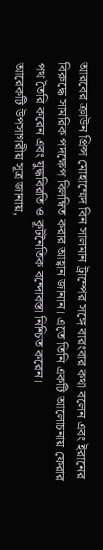আরবের ক্রাউন প্রিন্স মোহাম্মেদ বিন সালমান ট্রাম্পের সঙ্গে বারংবার কথা বলেন এবং ইরানের বিরুদ্ধে সামরিক পদক্ষেপ বিলম্বিত করার আহ্বান জানান। এতে তিনি একটি আলোচনায় ফেরার পথ তৈরি করেন এবং যুদ্ধবিরতি ও কূটনৈতিক বন্দোবস্তা নিশ্চিত করেন।
আরেকটি উপসাগরীয় সূত্র জানায়,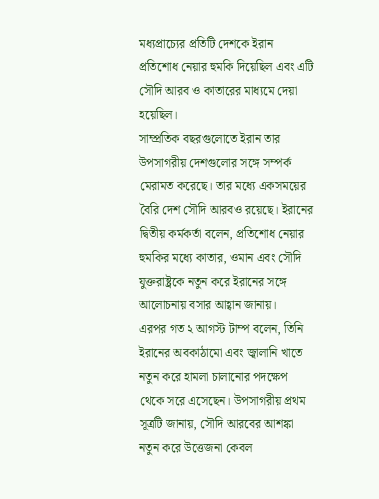মধ্যপ্রাচ্যের প্রতিটি দেশকে ইরান প্রতিশোধ নেয়ার হুমকি দিয়েছিল এবং এটি সৌদি আরব ও কাতারের মাধ্যমে দেয়া হয়েছিল।
সাম্প্রতিক বছরগুলোতে ইরান তার উপসাগরীয় দেশগুলোর সঙ্গে সম্পর্ক মেরামত করেছে। তার মধ্যে একসময়ের বৈরি দেশ সৌদি আরবও রয়েছে। ইরানের দ্বিতীয় কর্মকর্তা বলেন, প্রতিশোধ নেয়ার হুমকির মধ্যে কাতার, ওমান এবং সৌদি যুক্তরাষ্ট্রকে নতুন করে ইরানের সঙ্গে আলোচনায় বসার আহ্বান জানায়।
এরপর গত ২ আগস্ট টাম্প বলেন, তিনি ইরানের অবকাঠামো এবং জ্বালানি খাতে নতুন করে হামলা চালানোর পদক্ষেপ থেকে সরে এসেছেন। উপসাগরীয় প্রথম সূত্রটি জানায়, সৌদি আরবের আশঙ্কা নতুন করে উত্তেজনা কেবল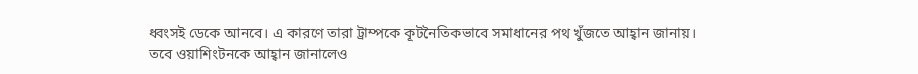ধ্বংসই ডেকে আনবে। এ কারণে তারা ট্রাম্পকে কূটনৈতিকভাবে সমাধানের পথ খুঁজতে আহ্বান জানায়।
তবে ওয়াশিংটনকে আহ্বান জানালেও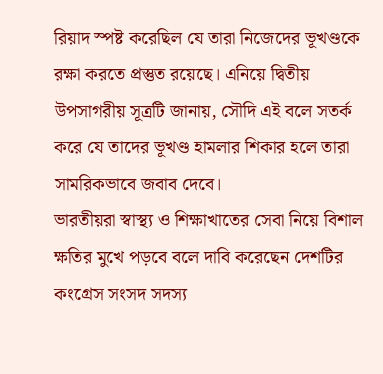রিয়াদ স্পষ্ট করেছিল যে তারা নিজেদের ভূখণ্ডকে রক্ষা করতে প্রস্তুত রয়েছে। এনিয়ে দ্বিতীয় উপসাগরীয় সূত্রটি জানায়, সৌদি এই বলে সতর্ক করে যে তাদের ভূখণ্ড হামলার শিকার হলে তারা সামরিকভাবে জবাব দেবে।
ভারতীয়রা স্বাস্থ্য ও শিক্ষাখাতের সেবা নিয়ে বিশাল ক্ষতির মুখে পড়বে বলে দাবি করেছেন দেশটির কংগ্রেস সংসদ সদস্য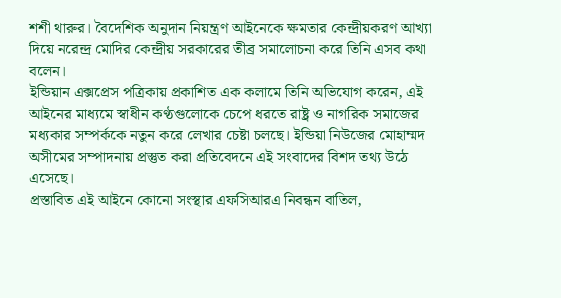শশী থারুর। বৈদেশিক অনুদান নিয়ন্ত্রণ আইনেকে ক্ষমতার কেন্দ্রীয়করণ আখ্যা দিয়ে নরেন্দ্র মোদির কেন্দ্রীয় সরকারের তীব্র সমালোচনা করে তিনি এসব কথা বলেন।
ইন্ডিয়ান এক্সপ্রেস পত্রিকায় প্রকাশিত এক কলামে তিনি অভিযোগ করেন, এই আইনের মাধ্যমে স্বাধীন কণ্ঠগুলোকে চেপে ধরতে রাষ্ট্র ও নাগরিক সমাজের মধ্যকার সম্পর্ককে নতুন করে লেখার চেষ্টা চলছে। ইন্ডিয়া নিউজের মোহাম্মদ অসীমের সম্পাদনায় প্রস্তুত করা প্রতিবেদনে এই সংবাদের বিশদ তথ্য উঠে এসেছে।
প্রস্তাবিত এই আইনে কোনো সংস্থার এফসিআরএ নিবন্ধন বাতিল,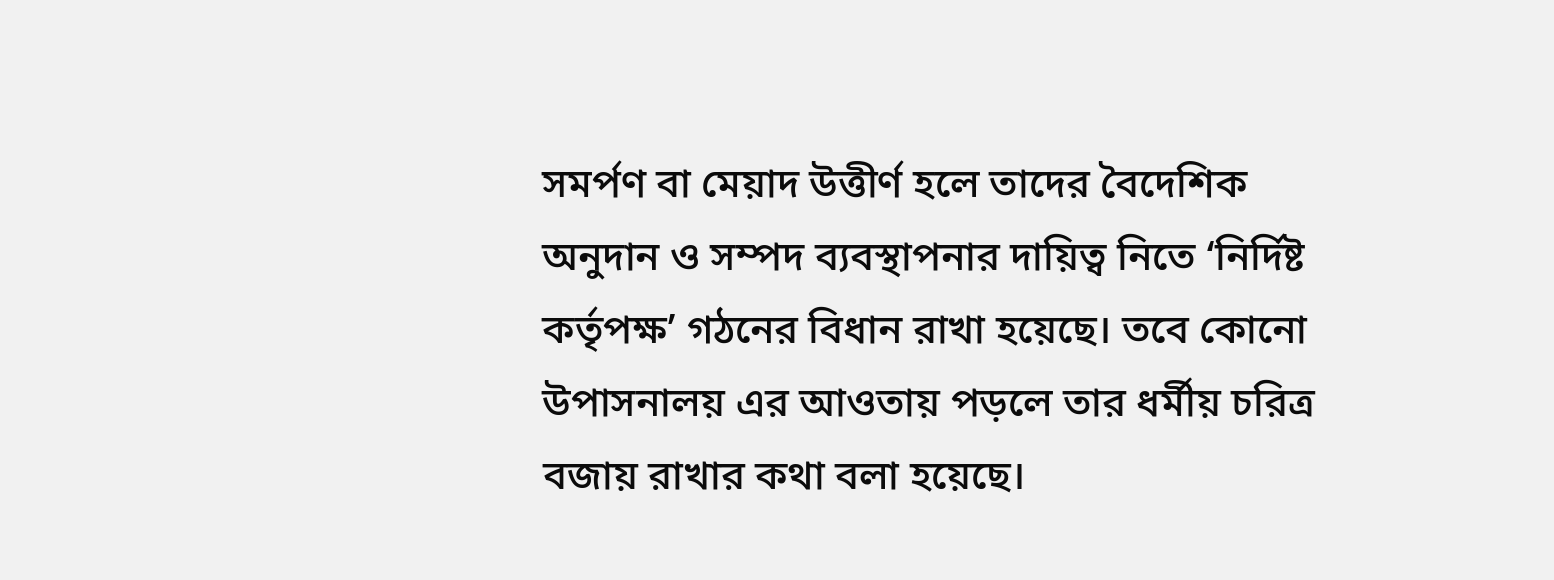সমর্পণ বা মেয়াদ উত্তীর্ণ হলে তাদের বৈদেশিক অনুদান ও সম্পদ ব্যবস্থাপনার দায়িত্ব নিতে ‘নির্দিষ্ট কর্তৃপক্ষ’ গঠনের বিধান রাখা হয়েছে। তবে কোনো উপাসনালয় এর আওতায় পড়লে তার ধর্মীয় চরিত্র বজায় রাখার কথা বলা হয়েছে।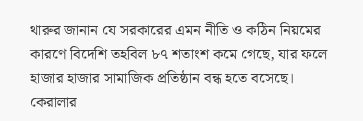থারুর জানান যে সরকারের এমন নীতি ও কঠিন নিয়মের কারণে বিদেশি তহবিল ৮৭ শতাংশ কমে গেছে, যার ফলে হাজার হাজার সামাজিক প্রতিষ্ঠান বন্ধ হতে বসেছে।
কেরালার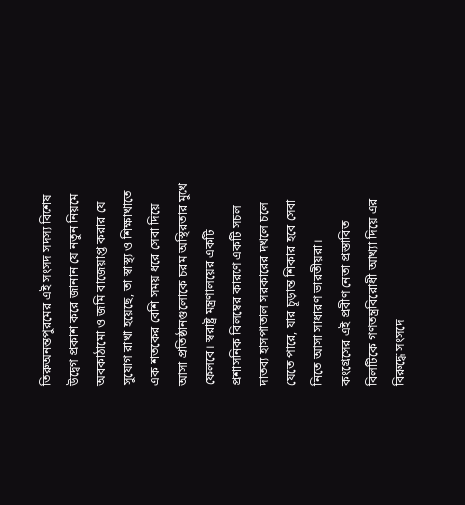তিরুঅনন্তপুরমের এই সংসদ সদস্য বিশেষ উদ্বেগ প্রকাশ করে জানান যে নতুন নিয়মে অবকাঠামো ও জমি বাজেয়াপ্ত করার যে সুযোগ রাখা হয়েছে, তা স্বাস্থ্য ও শিক্ষাখাতে এক শতকের বেশি সময় ধরে সেবা দিয়ে আসা প্রতিষ্ঠানগুলোকে চরম অস্থিরতার মুখে ফেলবে। স্বরাষ্ট্র মন্ত্রণালয়ের একটি প্রশাসনিক বিলম্বের কারণে একটি সচল দাতব্য হাসপাতাল সরকারের দখলে চলে যেতে পারে, যার চূড়ান্ত শিকার হবে সেবা নিতে আসা সাধারণ ভারতীয়রা।
কংগ্রেসের এই প্রবীণ নেতা প্রস্তাবিত বিলটিকে গণতন্ত্রবিরোধী আখ্যা দিয়ে এর বিরুদ্ধে সংসদে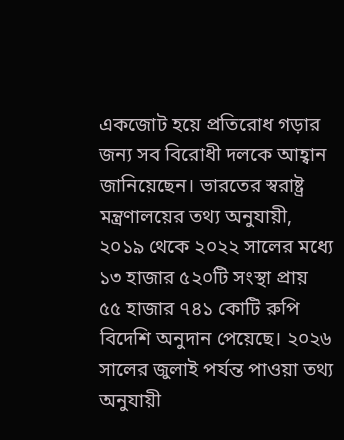একজোট হয়ে প্রতিরোধ গড়ার জন্য সব বিরোধী দলকে আহ্বান জানিয়েছেন। ভারতের স্বরাষ্ট্র মন্ত্রণালয়ের তথ্য অনুযায়ী, ২০১৯ থেকে ২০২২ সালের মধ্যে ১৩ হাজার ৫২০টি সংস্থা প্রায় ৫৫ হাজার ৭৪১ কোটি রুপি বিদেশি অনুদান পেয়েছে। ২০২৬ সালের জুলাই পর্যন্ত পাওয়া তথ্য অনুযায়ী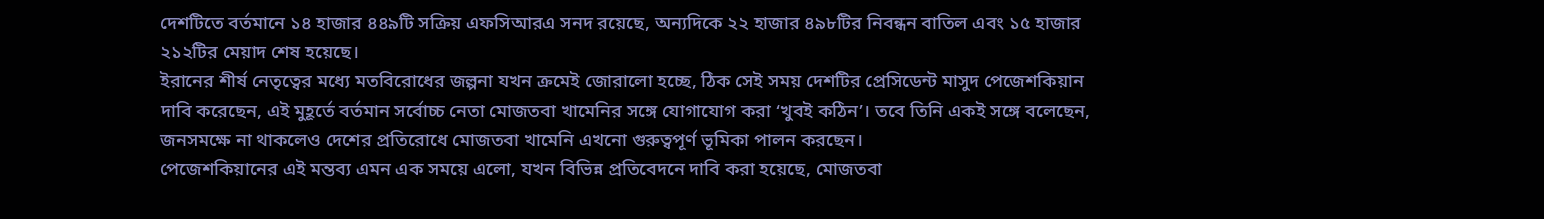দেশটিতে বর্তমানে ১৪ হাজার ৪৪৯টি সক্রিয় এফসিআরএ সনদ রয়েছে, অন্যদিকে ২২ হাজার ৪৯৮টির নিবন্ধন বাতিল এবং ১৫ হাজার ২১২টির মেয়াদ শেষ হয়েছে।
ইরানের শীর্ষ নেতৃত্বের মধ্যে মতবিরোধের জল্পনা যখন ক্রমেই জোরালো হচ্ছে, ঠিক সেই সময় দেশটির প্রেসিডেন্ট মাসুদ পেজেশকিয়ান দাবি করেছেন, এই মুহূর্তে বর্তমান সর্বোচ্চ নেতা মোজতবা খামেনির সঙ্গে যোগাযোগ করা ‘খুবই কঠিন’। তবে তিনি একই সঙ্গে বলেছেন, জনসমক্ষে না থাকলেও দেশের প্রতিরোধে মোজতবা খামেনি এখনো গুরুত্বপূর্ণ ভূমিকা পালন করছেন।
পেজেশকিয়ানের এই মন্তব্য এমন এক সময়ে এলো, যখন বিভিন্ন প্রতিবেদনে দাবি করা হয়েছে, মোজতবা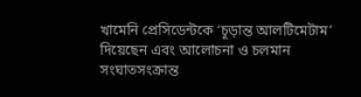খামেনি প্রেসিডেন্টকে ‘চূড়ান্ত আলটিমেটাম’ দিয়েছেন এবং আলোচনা ও চলমান সংঘাতসংক্রান্ত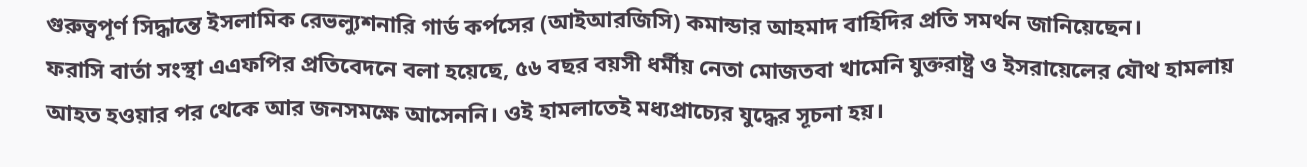গুরুত্বপূর্ণ সিদ্ধান্তে ইসলামিক রেভল্যুশনারি গার্ড কর্পসের (আইআরজিসি) কমান্ডার আহমাদ বাহিদির প্রতি সমর্থন জানিয়েছেন।
ফরাসি বার্তা সংস্থা এএফপির প্রতিবেদনে বলা হয়েছে, ৫৬ বছর বয়সী ধর্মীয় নেতা মোজতবা খামেনি যুক্তরাষ্ট্র ও ইসরায়েলের যৌথ হামলায় আহত হওয়ার পর থেকে আর জনসমক্ষে আসেননি। ওই হামলাতেই মধ্যপ্রাচ্যের যুদ্ধের সূচনা হয়।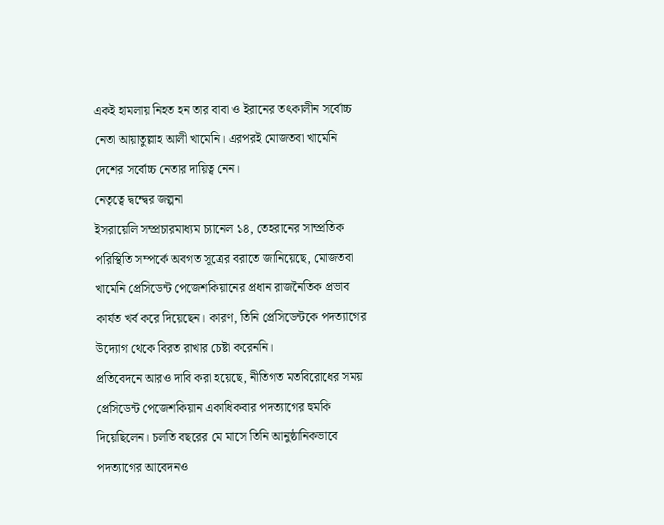একই হামলায় নিহত হন তার বাবা ও ইরানের তৎকালীন সর্বোচ্চ নেতা আয়াতুল্লাহ আলী খামেনি। এরপরই মোজতবা খামেনি দেশের সর্বোচ্চ নেতার দায়িত্ব নেন।
নেতৃত্বে দ্বন্দ্বের জল্পনা
ইসরায়েলি সম্প্রচারমাধ্যম চ্যানেল ১৪, তেহরানের সাম্প্রতিক পরিস্থিতি সম্পর্কে অবগত সূত্রের বরাতে জানিয়েছে, মোজতবা খামেনি প্রেসিডেন্ট পেজেশকিয়ানের প্রধান রাজনৈতিক প্রভাব কার্যত খর্ব করে দিয়েছেন। কারণ, তিনি প্রেসিডেন্টকে পদত্যাগের উদ্যোগ থেকে বিরত রাখার চেষ্টা করেননি।
প্রতিবেদনে আরও দাবি করা হয়েছে, নীতিগত মতবিরোধের সময় প্রেসিডেন্ট পেজেশকিয়ান একাধিকবার পদত্যাগের হুমকি দিয়েছিলেন। চলতি বছরের মে মাসে তিনি আনুষ্ঠানিকভাবে পদত্যাগের আবেদনও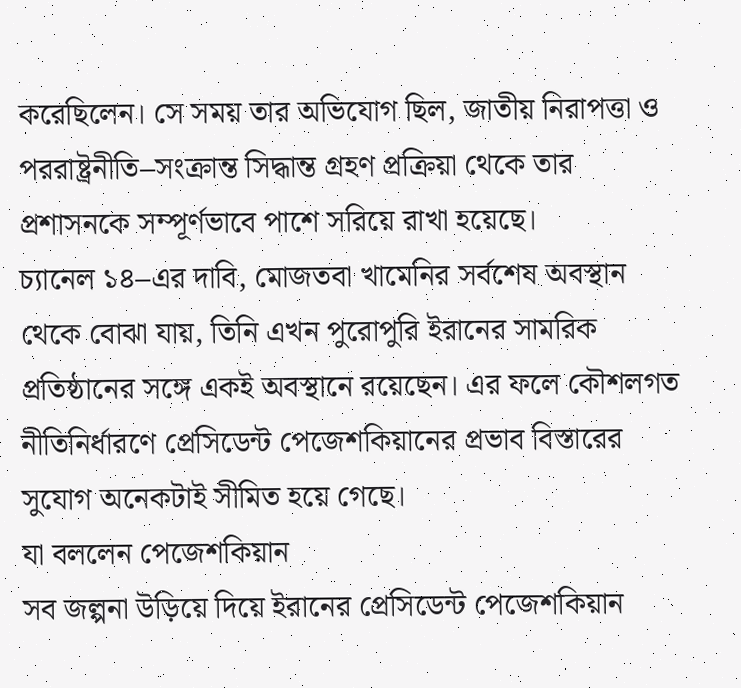করেছিলেন। সে সময় তার অভিযোগ ছিল, জাতীয় নিরাপত্তা ও পররাষ্ট্রনীতি–সংক্রান্ত সিদ্ধান্ত গ্রহণ প্রক্রিয়া থেকে তার প্রশাসনকে সম্পূর্ণভাবে পাশে সরিয়ে রাখা হয়েছে।
চ্যানেল ১৪–এর দাবি, মোজতবা খামেনির সর্বশেষ অবস্থান থেকে বোঝা যায়, তিনি এখন পুরোপুরি ইরানের সামরিক প্রতিষ্ঠানের সঙ্গে একই অবস্থানে রয়েছেন। এর ফলে কৌশলগত নীতিনির্ধারণে প্রেসিডেন্ট পেজেশকিয়ানের প্রভাব বিস্তারের সুযোগ অনেকটাই সীমিত হয়ে গেছে।
যা বললেন পেজেশকিয়ান
সব জল্পনা উড়িয়ে দিয়ে ইরানের প্রেসিডেন্ট পেজেশকিয়ান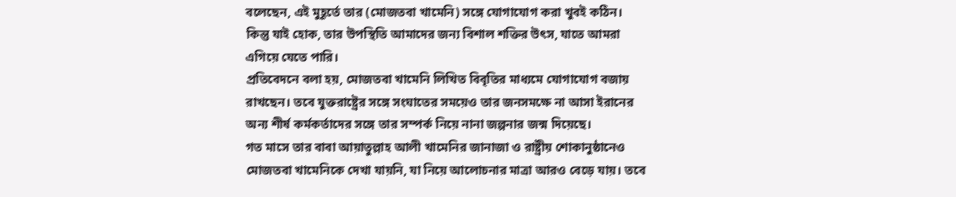বলেছেন, এই মুহূর্তে তার (মোজতবা খামেনি) সঙ্গে যোগাযোগ করা খুবই কঠিন। কিন্তু যাই হোক, তার উপস্থিতি আমাদের জন্য বিশাল শক্তির উৎস, যাতে আমরা এগিয়ে যেতে পারি।
প্রতিবেদনে বলা হয়, মোজতবা খামেনি লিখিত বিবৃতির মাধ্যমে যোগাযোগ বজায় রাখছেন। তবে যুক্তরাষ্ট্রের সঙ্গে সংঘাতের সময়েও তার জনসমক্ষে না আসা ইরানের অন্য শীর্ষ কর্মকর্তাদের সঙ্গে তার সম্পর্ক নিয়ে নানা জল্পনার জন্ম দিয়েছে।
গত মাসে তার বাবা আয়াতুল্লাহ আলী খামেনির জানাজা ও রাষ্ট্রীয় শোকানুষ্ঠানেও মোজতবা খামেনিকে দেখা যায়নি, যা নিয়ে আলোচনার মাত্রা আরও বেড়ে যায়। তবে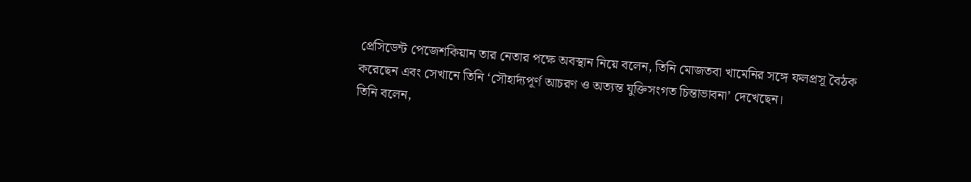প্রেসিডেন্ট পেজেশকিয়ান তার নেতার পক্ষে অবস্থান নিয়ে বলেন, তিনি মোজতবা খামেনির সঙ্গে ফলপ্রসূ বৈঠক করেছেন এবং সেখানে তিনি ‘সৌহার্দ্যপূর্ণ আচরণ ও অত্যন্ত যুক্তিসংগত চিন্তাভাবনা’ দেখেছেন।
তিনি বলেন,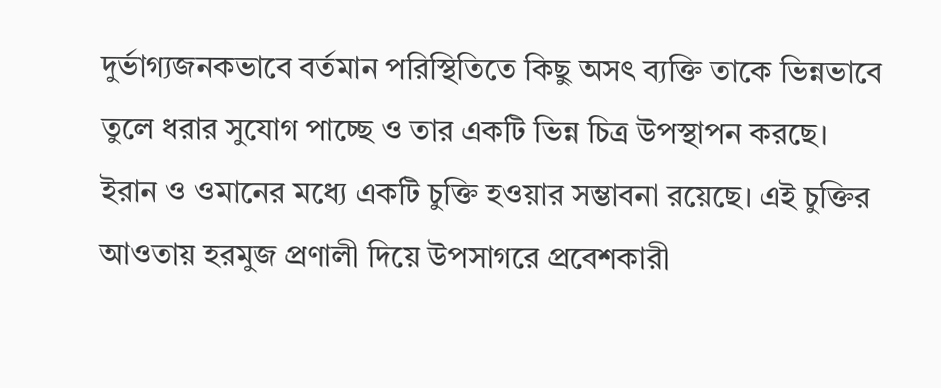দুর্ভাগ্যজনকভাবে বর্তমান পরিস্থিতিতে কিছু অসৎ ব্যক্তি তাকে ভিন্নভাবে তুলে ধরার সুযোগ পাচ্ছে ও তার একটি ভিন্ন চিত্র উপস্থাপন করছে।
ইরান ও ওমানের মধ্যে একটি চুক্তি হওয়ার সম্ভাবনা রয়েছে। এই চুক্তির আওতায় হরমুজ প্রণালী দিয়ে উপসাগরে প্রবেশকারী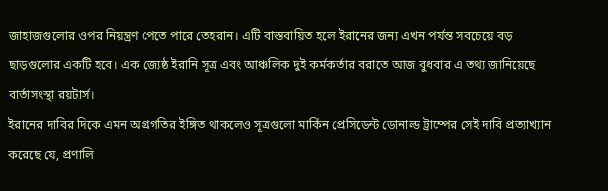জাহাজগুলোর ওপর নিয়ন্ত্রণ পেতে পারে তেহরান। এটি বাস্তবায়িত হলে ইরানের জন্য এখন পর্যন্ত সবচেয়ে বড় ছাড়গুলোর একটি হবে। এক জ্যেষ্ঠ ইরানি সূত্র এবং আঞ্চলিক দুই কর্মকর্তার বরাতে আজ বুধবার এ তথ্য জানিয়েছে বার্তাসংস্থা রয়টার্স।
ইরানের দাবির দিকে এমন অগ্রগতির ইঙ্গিত থাকলেও সূত্রগুলো মার্কিন প্রেসিডেন্ট ডোনাল্ড ট্রাম্পের সেই দাবি প্রত্যাখ্যান করেছে যে, প্রণালি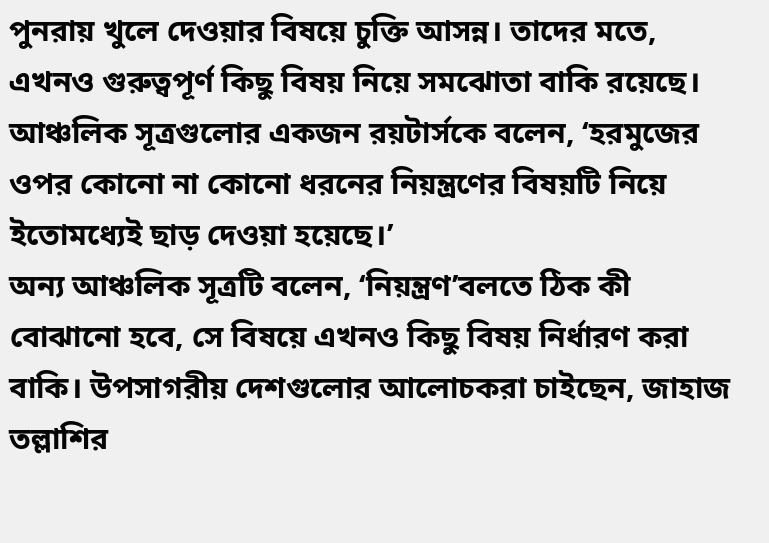পুনরায় খুলে দেওয়ার বিষয়ে চুক্তি আসন্ন। তাদের মতে, এখনও গুরুত্বপূর্ণ কিছু বিষয় নিয়ে সমঝোতা বাকি রয়েছে। আঞ্চলিক সূত্রগুলোর একজন রয়টার্সকে বলেন, ‘হরমুজের ওপর কোনো না কোনো ধরনের নিয়ন্ত্রণের বিষয়টি নিয়ে ইতোমধ্যেই ছাড় দেওয়া হয়েছে।’
অন্য আঞ্চলিক সূত্রটি বলেন, ‘নিয়ন্ত্রণ’বলতে ঠিক কী বোঝানো হবে, সে বিষয়ে এখনও কিছু বিষয় নির্ধারণ করা বাকি। উপসাগরীয় দেশগুলোর আলোচকরা চাইছেন, জাহাজ তল্লাশির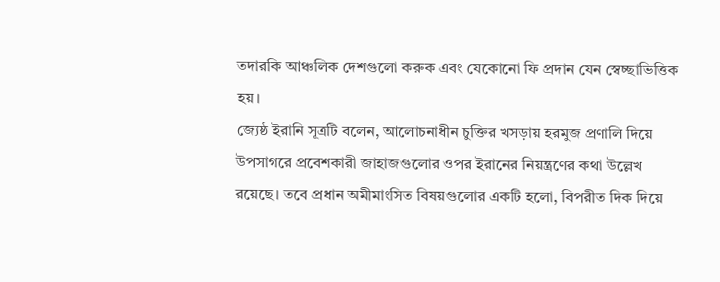তদারকি আঞ্চলিক দেশগুলো করুক এবং যেকোনো ফি প্রদান যেন স্বেচ্ছাভিত্তিক হয়।
জ্যেষ্ঠ ইরানি সূত্রটি বলেন, আলোচনাধীন চুক্তির খসড়ায় হরমুজ প্রণালি দিয়ে উপসাগরে প্রবেশকারী জাহাজগুলোর ওপর ইরানের নিয়ন্ত্রণের কথা উল্লেখ রয়েছে। তবে প্রধান অমীমাংসিত বিষয়গুলোর একটি হলো, বিপরীত দিক দিয়ে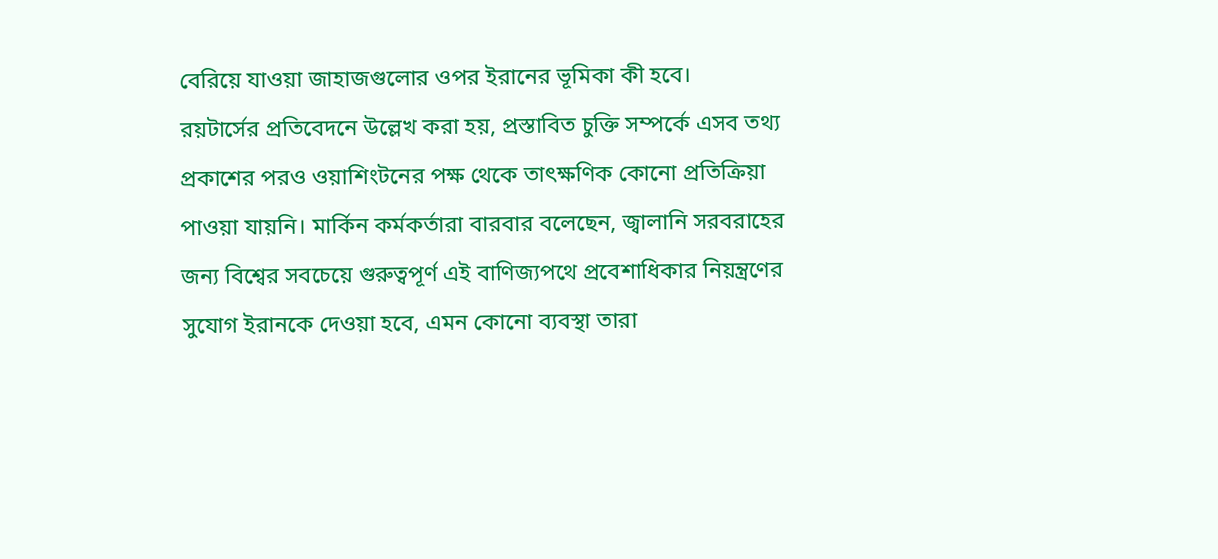বেরিয়ে যাওয়া জাহাজগুলোর ওপর ইরানের ভূমিকা কী হবে।
রয়টার্সের প্রতিবেদনে উল্লেখ করা হয়, প্রস্তাবিত চুক্তি সম্পর্কে এসব তথ্য প্রকাশের পরও ওয়াশিংটনের পক্ষ থেকে তাৎক্ষণিক কোনো প্রতিক্রিয়া পাওয়া যায়নি। মার্কিন কর্মকর্তারা বারবার বলেছেন, জ্বালানি সরবরাহের জন্য বিশ্বের সবচেয়ে গুরুত্বপূর্ণ এই বাণিজ্যপথে প্রবেশাধিকার নিয়ন্ত্রণের সুযোগ ইরানকে দেওয়া হবে, এমন কোনো ব্যবস্থা তারা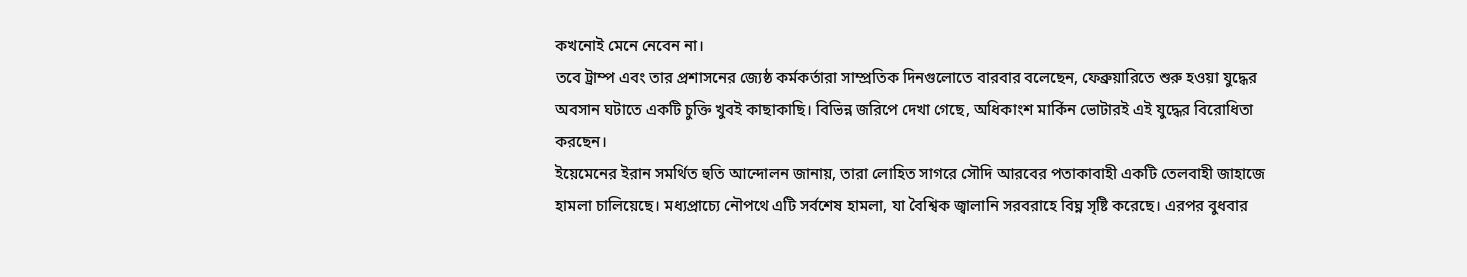কখনোই মেনে নেবেন না।
তবে ট্রাম্প এবং তার প্রশাসনের জ্যেষ্ঠ কর্মকর্তারা সাম্প্রতিক দিনগুলোতে বারবার বলেছেন, ফেব্রুয়ারিতে শুরু হওয়া যুদ্ধের অবসান ঘটাতে একটি চুক্তি খুবই কাছাকাছি। বিভিন্ন জরিপে দেখা গেছে, অধিকাংশ মার্কিন ভোটারই এই যুদ্ধের বিরোধিতা করছেন।
ইয়েমেনের ইরান সমর্থিত হুতি আন্দোলন জানায়, তারা লোহিত সাগরে সৌদি আরবের পতাকাবাহী একটি তেলবাহী জাহাজে হামলা চালিয়েছে। মধ্যপ্রাচ্যে নৌপথে এটি সর্বশেষ হামলা, যা বৈশ্বিক জ্বালানি সরবরাহে বিঘ্ন সৃষ্টি করেছে। এরপর বুধবার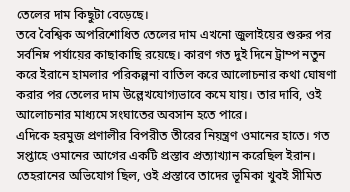তেলের দাম কিছুটা বেড়েছে।
তবে বৈশ্বিক অপরিশোধিত তেলের দাম এখনো জুলাইয়ের শুরুর পর সর্বনিম্ন পর্যায়ের কাছাকাছি রয়েছে। কারণ গত দুই দিনে ট্রাম্প নতুন করে ইরানে হামলার পরিকল্পনা বাতিল করে আলোচনার কথা ঘোষণা করার পর তেলের দাম উল্লেখযোগ্যভাবে কমে যায়। তার দাবি, ওই আলোচনার মাধ্যমে সংঘাতের অবসান হতে পারে।
এদিকে হরমুজ প্রণালীর বিপরীত তীরের নিয়ন্ত্রণ ওমানের হাতে। গত সপ্তাহে ওমানের আগের একটি প্রস্তাব প্রত্যাখ্যান করেছিল ইরান। তেহরানের অভিযোগ ছিল, ওই প্রস্তাবে তাদের ভূমিকা খুবই সীমিত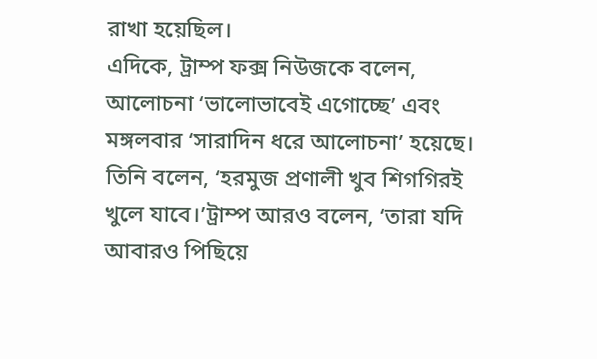রাখা হয়েছিল।
এদিকে, ট্রাম্প ফক্স নিউজকে বলেন, আলোচনা ‘ভালোভাবেই এগোচ্ছে’ এবং মঙ্গলবার ‘সারাদিন ধরে আলোচনা’ হয়েছে। তিনি বলেন, ‘হরমুজ প্রণালী খুব শিগগিরই খুলে যাবে।’ট্রাম্প আরও বলেন, ‘তারা যদি আবারও পিছিয়ে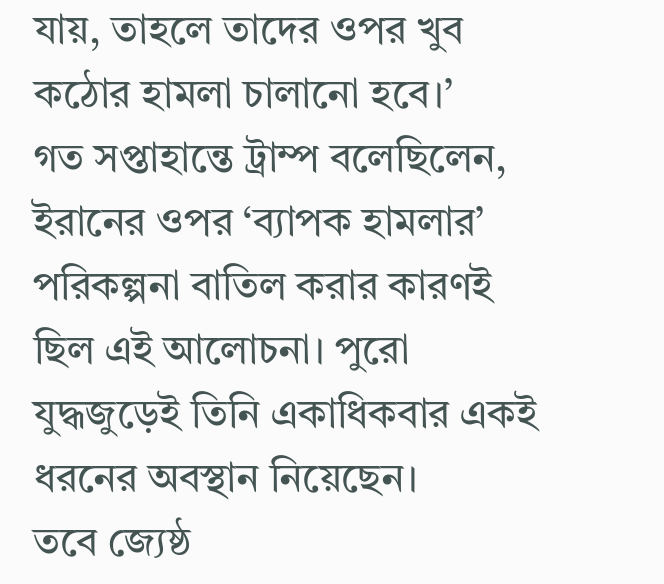যায়, তাহলে তাদের ওপর খুব কঠোর হামলা চালানো হবে।’
গত সপ্তাহান্তে ট্রাম্প বলেছিলেন, ইরানের ওপর ‘ব্যাপক হামলার’ পরিকল্পনা বাতিল করার কারণই ছিল এই আলোচনা। পুরো যুদ্ধজুড়েই তিনি একাধিকবার একই ধরনের অবস্থান নিয়েছেন।
তবে জ্যেষ্ঠ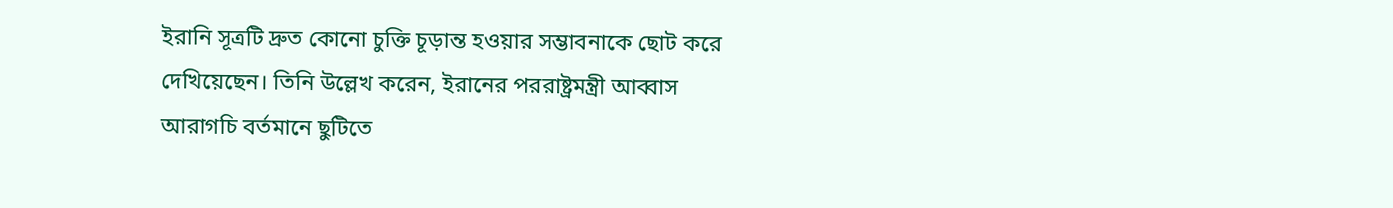ইরানি সূত্রটি দ্রুত কোনো চুক্তি চূড়ান্ত হওয়ার সম্ভাবনাকে ছোট করে দেখিয়েছেন। তিনি উল্লেখ করেন, ইরানের পররাষ্ট্রমন্ত্রী আব্বাস আরাগচি বর্তমানে ছুটিতে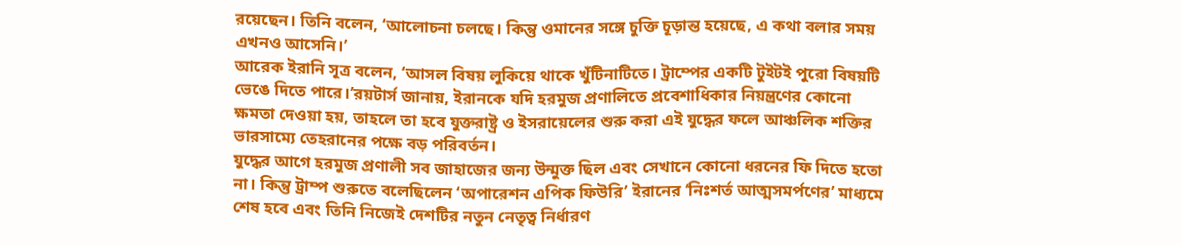রয়েছেন। তিনি বলেন, ‘আলোচনা চলছে। কিন্তু ওমানের সঙ্গে চুক্তি চূড়ান্ত হয়েছে, এ কথা বলার সময় এখনও আসেনি।’
আরেক ইরানি সূত্র বলেন, ‘আসল বিষয় লুকিয়ে থাকে খুঁটিনাটিতে। ট্রাম্পের একটি টুইটই পুরো বিষয়টি ভেঙে দিতে পারে।’রয়টার্স জানায়, ইরানকে যদি হরমুজ প্রণালিতে প্রবেশাধিকার নিয়ন্ত্রণের কোনো ক্ষমতা দেওয়া হয়, তাহলে তা হবে যুক্তরাষ্ট্র ও ইসরায়েলের শুরু করা এই যুদ্ধের ফলে আঞ্চলিক শক্তির ভারসাম্যে তেহরানের পক্ষে বড় পরিবর্তন।
যুদ্ধের আগে হরমুজ প্রণালী সব জাহাজের জন্য উন্মুক্ত ছিল এবং সেখানে কোনো ধরনের ফি দিতে হতো না। কিন্তু ট্রাম্প শুরুতে বলেছিলেন ‘অপারেশন এপিক ফিউরি’ ইরানের ‘নিঃশর্ত আত্মসমর্পণের’ মাধ্যমে শেষ হবে এবং তিনি নিজেই দেশটির নতুন নেতৃত্ব নির্ধারণ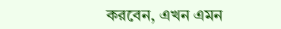করবেন, এখন এমন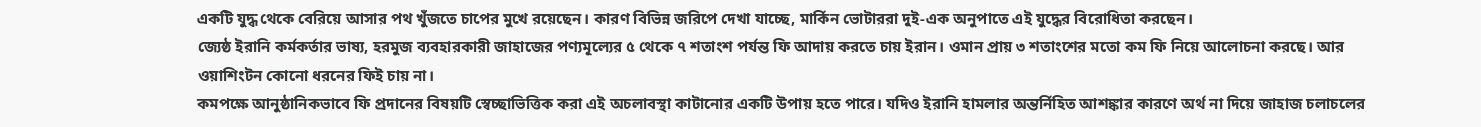একটি যুদ্ধ থেকে বেরিয়ে আসার পথ খুঁজতে চাপের মুখে রয়েছেন। কারণ বিভিন্ন জরিপে দেখা যাচ্ছে, মার্কিন ভোটাররা দুই-এক অনুপাতে এই যুদ্ধের বিরোধিতা করছেন।
জ্যেষ্ঠ ইরানি কর্মকর্তার ভাষ্য, হরমুজ ব্যবহারকারী জাহাজের পণ্যমূল্যের ৫ থেকে ৭ শতাংশ পর্যন্ত ফি আদায় করতে চায় ইরান। ওমান প্রায় ৩ শতাংশের মতো কম ফি নিয়ে আলোচনা করছে। আর ওয়াশিংটন কোনো ধরনের ফিই চায় না।
কমপক্ষে আনুষ্ঠানিকভাবে ফি প্রদানের বিষয়টি স্বেচ্ছাভিত্তিক করা এই অচলাবস্থা কাটানোর একটি উপায় হতে পারে। যদিও ইরানি হামলার অন্তর্নিহিত আশঙ্কার কারণে অর্থ না দিয়ে জাহাজ চলাচলের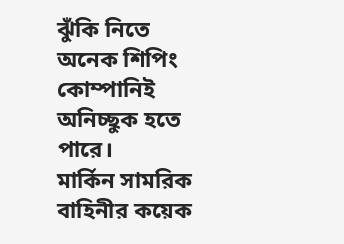ঝুঁকি নিতে অনেক শিপিং কোম্পানিই অনিচ্ছুক হতে পারে।
মার্কিন সামরিক বাহিনীর কয়েক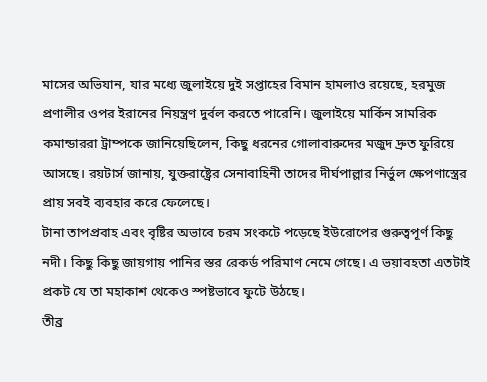মাসের অভিযান, যার মধ্যে জুলাইয়ে দুই সপ্তাহের বিমান হামলাও রয়েছে, হরমুজ প্রণালীর ওপর ইরানের নিয়ন্ত্রণ দুর্বল করতে পারেনি। জুলাইয়ে মার্কিন সামরিক কমান্ডাররা ট্রাম্পকে জানিয়েছিলেন, কিছু ধরনের গোলাবারুদের মজুদ দ্রুত ফুরিয়ে আসছে। রয়টার্স জানায়, যুক্তরাষ্ট্রের সেনাবাহিনী তাদের দীর্ঘপাল্লার নির্ভুল ক্ষেপণাস্ত্রের প্রায় সবই ব্যবহার করে ফেলেছে।
টানা তাপপ্রবাহ এবং বৃষ্টির অভাবে চরম সংকটে পড়েছে ইউরোপের গুরুত্বপূর্ণ কিছু নদী। কিছু কিছু জায়গায় পানির স্তর রেকর্ড পরিমাণ নেমে গেছে। এ ভয়াবহতা এতটাই প্রকট যে তা মহাকাশ থেকেও স্পষ্টভাবে ফুটে উঠছে।
তীব্র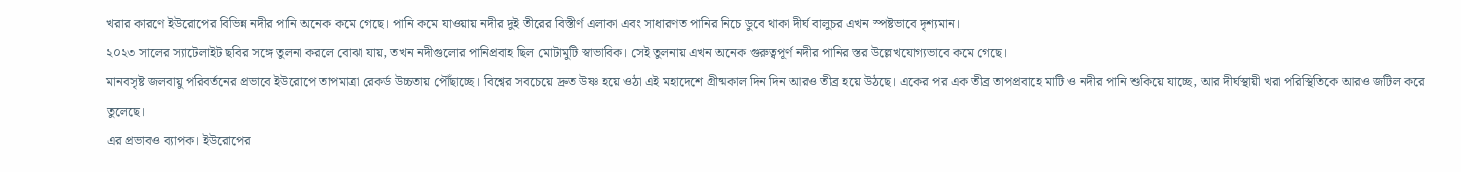খরার কারণে ইউরোপের বিভিন্ন নদীর পানি অনেক কমে গেছে। পানি কমে যাওয়ায় নদীর দুই তীরের বিস্তীর্ণ এলাকা এবং সাধারণত পানির নিচে ডুবে থাকা দীর্ঘ বালুচর এখন স্পষ্টভাবে দৃশ্যমান।
২০২৩ সালের স্যাটেলাইট ছবির সঙ্গে তুলনা করলে বোঝা যায়, তখন নদীগুলোর পানিপ্রবাহ ছিল মোটামুটি স্বাভাবিক। সেই তুলনায় এখন অনেক গুরুত্বপূর্ণ নদীর পানির স্তর উল্লেখযোগ্যভাবে কমে গেছে।
মানবসৃষ্ট জলবায়ু পরিবর্তনের প্রভাবে ইউরোপে তাপমাত্রা রেকর্ড উচ্চতায় পৌঁছাচ্ছে। বিশ্বের সবচেয়ে দ্রুত উষ্ণ হয়ে ওঠা এই মহাদেশে গ্রীষ্মকাল দিন দিন আরও তীব্র হয়ে উঠছে। একের পর এক তীব্র তাপপ্রবাহে মাটি ও নদীর পানি শুকিয়ে যাচ্ছে, আর দীর্ঘস্থায়ী খরা পরিস্থিতিকে আরও জটিল করে তুলেছে।
এর প্রভাবও ব্যাপক। ইউরোপের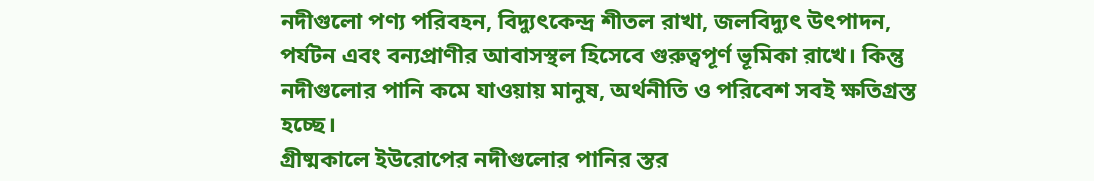নদীগুলো পণ্য পরিবহন, বিদ্যুৎকেন্দ্র শীতল রাখা, জলবিদ্যুৎ উৎপাদন, পর্যটন এবং বন্যপ্রাণীর আবাসস্থল হিসেবে গুরুত্বপূর্ণ ভূমিকা রাখে। কিন্তু নদীগুলোর পানি কমে যাওয়ায় মানুষ, অর্থনীতি ও পরিবেশ সবই ক্ষতিগ্রস্ত হচ্ছে।
গ্রীষ্মকালে ইউরোপের নদীগুলোর পানির স্তর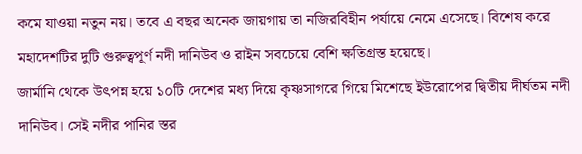কমে যাওয়া নতুন নয়। তবে এ বছর অনেক জায়গায় তা নজিরবিহীন পর্যায়ে নেমে এসেছে। বিশেষ করে মহাদেশটির দুটি গুরুত্বপূর্ণ নদী দানিউব ও রাইন সবচেয়ে বেশি ক্ষতিগ্রস্ত হয়েছে।
জার্মানি থেকে উৎপন্ন হয়ে ১০টি দেশের মধ্য দিয়ে কৃষ্ণসাগরে গিয়ে মিশেছে ইউরোপের দ্বিতীয় দীর্ঘতম নদী দানিউব। সেই নদীর পানির স্তর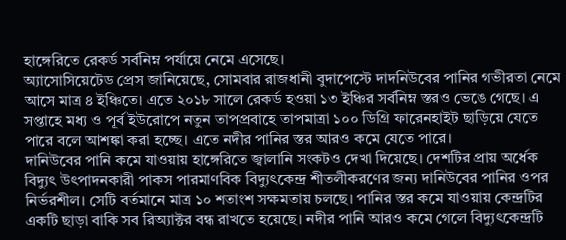হাঙ্গেরিতে রেকর্ড সর্বনিম্ন পর্যায়ে নেমে এসেছে।
অ্যাসোসিয়েটেড প্রেস জানিয়েছে, সোমবার রাজধানী বুদাপেস্টে দাদনিউবের পানির গভীরতা নেমে আসে মাত্র ৪ ইঞ্চিতে। এতে ২০১৮ সালে রেকর্ড হওয়া ১৩ ইঞ্চির সর্বনিম্ন স্তরও ভেঙে গেছে। এ সপ্তাহে মধ্য ও পূর্ব ইউরোপে নতুন তাপপ্রবাহে তাপমাত্রা ১০০ ডিগ্রি ফারেনহাইট ছাড়িয়ে যেতে পারে বলে আশঙ্কা করা হচ্ছে। এতে নদীর পানির স্তর আরও কমে যেতে পারে।
দানিউবের পানি কমে যাওয়ায় হাঙ্গেরিতে জ্বালানি সংকটও দেখা দিয়েছে। দেশটির প্রায় অর্ধেক বিদ্যুৎ উৎপাদনকারী পাকস পারমাণবিক বিদ্যুৎকেন্দ্র শীতলীকরণের জন্য দানিউবের পানির ওপর নির্ভরশীল। সেটি বর্তমানে মাত্র ১০ শতাংশ সক্ষমতায় চলছে। পানির স্তর কমে যাওয়ায় কেন্দ্রটির একটি ছাড়া বাকি সব রিঅ্যাক্টর বন্ধ রাখতে হয়েছে। নদীর পানি আরও কমে গেলে বিদ্যুৎকেন্দ্রটি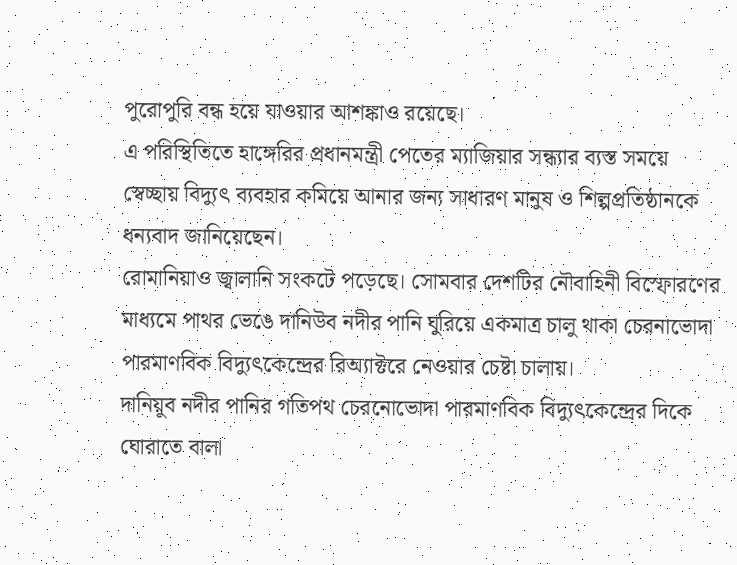পুরোপুরি বন্ধ হয়ে যাওয়ার আশঙ্কাও রয়েছে।
এ পরিস্থিতিতে হাঙ্গেরির প্রধানমন্ত্রী পেতের ম্যাজিয়ার সন্ধ্যার ব্যস্ত সময়ে স্বেচ্ছায় বিদ্যুৎ ব্যবহার কমিয়ে আনার জন্য সাধারণ মানুষ ও শিল্পপ্রতিষ্ঠানকে ধন্যবাদ জানিয়েছেন।
রোমানিয়াও জ্বালানি সংকটে পড়েছে। সোমবার দেশটির নৌবাহিনী বিস্ফোরণের মাধ্যমে পাথর ভেঙে দানিউব নদীর পানি ঘুরিয়ে একমাত্র চালু থাকা চেরনাভোদা পারমাণবিক বিদ্যুৎকেন্দ্রের রিঅ্যাক্টরে নেওয়ার চেষ্টা চালায়।
দানিয়ুব নদীর পানির গতিপথ চেরনোভোদা পারমাণবিক বিদ্যুৎকেন্দ্রের দিকে ঘোরাতে বালা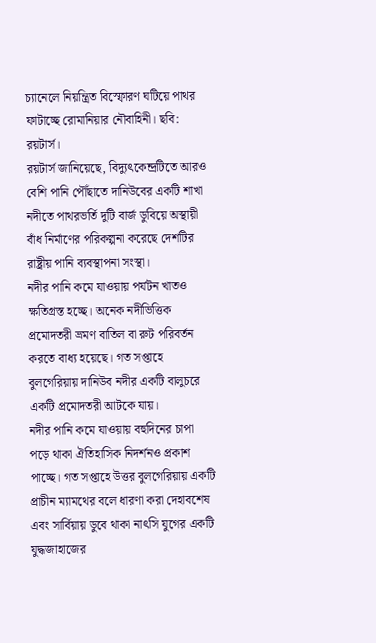চ্যানেলে নিয়ন্ত্রিত বিস্ফোরণ ঘটিয়ে পাথর ফাটাচ্ছে রোমানিয়ার নৌবাহিনী। ছবি: রয়টার্স।
রয়টার্স জানিয়েছে, বিদ্যুৎকেন্দ্রটিতে আরও বেশি পানি পৌঁছাতে দানিউবের একটি শাখা নদীতে পাথরভর্তি দুটি বার্জ ডুবিয়ে অস্থায়ী বাঁধ নির্মাণের পরিকল্পনা করেছে দেশটির রাষ্ট্রীয় পানি ব্যবস্থাপনা সংস্থা।
নদীর পানি কমে যাওয়ায় পর্যটন খাতও ক্ষতিগ্রস্ত হচ্ছে। অনেক নদীভিত্তিক প্রমোদতরী ভ্রমণ বাতিল বা রুট পরিবর্তন করতে বাধ্য হয়েছে। গত সপ্তাহে বুলগেরিয়ায় দানিউব নদীর একটি বালুচরে একটি প্রমোদতরী আটকে যায়।
নদীর পানি কমে যাওয়ায় বহুদিনের চাপা পড়ে থাকা ঐতিহাসিক নিদর্শনও প্রকাশ পাচ্ছে। গত সপ্তাহে উত্তর বুলগেরিয়ায় একটি প্রাচীন ম্যামথের বলে ধারণা করা দেহাবশেষ এবং সার্বিয়ায় ডুবে থাকা নাৎসি যুগের একটি যুদ্ধজাহাজের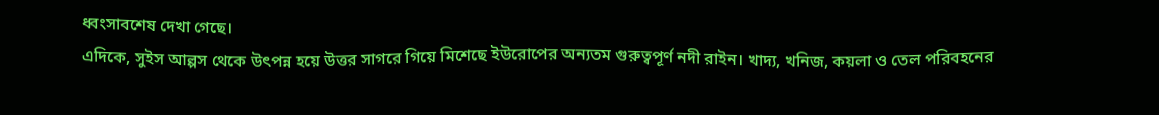ধ্বংসাবশেষ দেখা গেছে।
এদিকে, সুইস আল্পস থেকে উৎপন্ন হয়ে উত্তর সাগরে গিয়ে মিশেছে ইউরোপের অন্যতম গুরুত্বপূর্ণ নদী রাইন। খাদ্য, খনিজ, কয়লা ও তেল পরিবহনের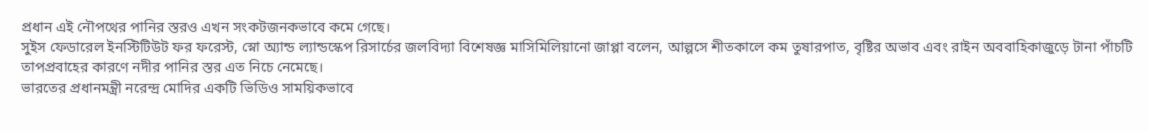প্রধান এই নৌপথের পানির স্তরও এখন সংকটজনকভাবে কমে গেছে।
সুইস ফেডারেল ইনস্টিটিউট ফর ফরেস্ট, স্নো অ্যান্ড ল্যান্ডস্কেপ রিসার্চের জলবিদ্যা বিশেষজ্ঞ মাসিমিলিয়ানো জাপ্পা বলেন, আল্পসে শীতকালে কম তুষারপাত, বৃষ্টির অভাব এবং রাইন অববাহিকাজুড়ে টানা পাঁচটি তাপপ্রবাহের কারণে নদীর পানির স্তর এত নিচে নেমেছে।
ভারতের প্রধানমন্ত্রী নরেন্দ্র মোদির একটি ভিডিও সাময়িকভাবে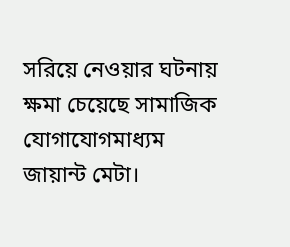সরিয়ে নেওয়ার ঘটনায় ক্ষমা চেয়েছে সামাজিক যোগাযোগমাধ্যম জায়ান্ট মেটা।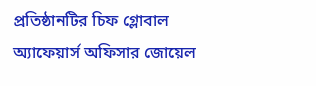প্রতিষ্ঠানটির চিফ গ্লোবাল অ্যাফেয়ার্স অফিসার জোয়েল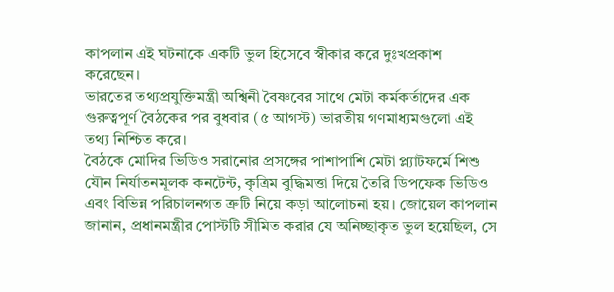কাপলান এই ঘটনাকে একটি ভুল হিসেবে স্বীকার করে দুঃখপ্রকাশ করেছেন।
ভারতের তথ্যপ্রযুক্তিমন্ত্রী অশ্বিনী বৈষ্ণবের সাথে মেটা কর্মকর্তাদের এক গুরুত্বপূর্ণ বৈঠকের পর বুধবার (৫ আগস্ট) ভারতীয় গণমাধ্যমগুলো এই তথ্য নিশ্চিত করে।
বৈঠকে মোদির ভিডিও সরানোর প্রসঙ্গের পাশাপাশি মেটা প্ল্যাটফর্মে শিশু যৌন নির্যাতনমূলক কনটেন্ট, কৃত্রিম বুদ্ধিমত্তা দিয়ে তৈরি ডিপফেক ভিডিও এবং বিভিন্ন পরিচালনগত ত্রুটি নিয়ে কড়া আলোচনা হয়। জোয়েল কাপলান জানান, প্রধানমন্ত্রীর পোস্টটি সীমিত করার যে অনিচ্ছাকৃত ভুল হয়েছিল, সে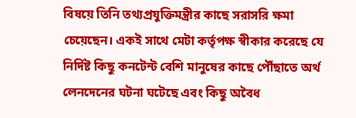বিষয়ে তিনি তথ্যপ্রযুক্তিমন্ত্রীর কাছে সরাসরি ক্ষমা চেয়েছেন। একই সাথে মেটা কর্তৃপক্ষ স্বীকার করেছে যে নির্দিষ্ট কিছু কনটেন্ট বেশি মানুষের কাছে পৌঁছাতে অর্থ লেনদেনের ঘটনা ঘটেছে এবং কিছু অবৈধ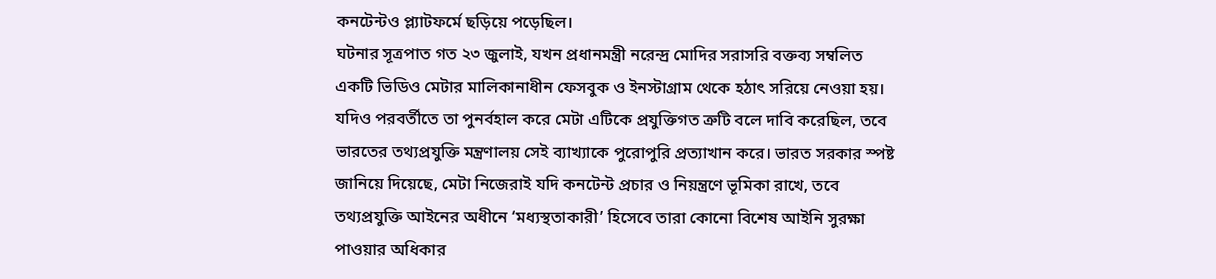কনটেন্টও প্ল্যাটফর্মে ছড়িয়ে পড়েছিল।
ঘটনার সূত্রপাত গত ২৩ জুলাই, যখন প্রধানমন্ত্রী নরেন্দ্র মোদির সরাসরি বক্তব্য সম্বলিত একটি ভিডিও মেটার মালিকানাধীন ফেসবুক ও ইনস্টাগ্রাম থেকে হঠাৎ সরিয়ে নেওয়া হয়। যদিও পরবর্তীতে তা পুনর্বহাল করে মেটা এটিকে প্রযুক্তিগত ত্রুটি বলে দাবি করেছিল, তবে ভারতের তথ্যপ্রযুক্তি মন্ত্রণালয় সেই ব্যাখ্যাকে পুরোপুরি প্রত্যাখান করে। ভারত সরকার স্পষ্ট জানিয়ে দিয়েছে, মেটা নিজেরাই যদি কনটেন্ট প্রচার ও নিয়ন্ত্রণে ভূমিকা রাখে, তবে তথ্যপ্রযুক্তি আইনের অধীনে ‘মধ্যস্থতাকারী’ হিসেবে তারা কোনো বিশেষ আইনি সুরক্ষা পাওয়ার অধিকার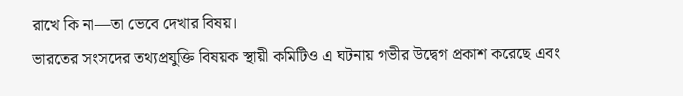রাখে কি না—তা ভেবে দেখার বিষয়।
ভারতের সংসদের তথ্যপ্রযুক্তি বিষয়ক স্থায়ী কমিটিও এ ঘটনায় গভীর উদ্বেগ প্রকাশ করেছে এবং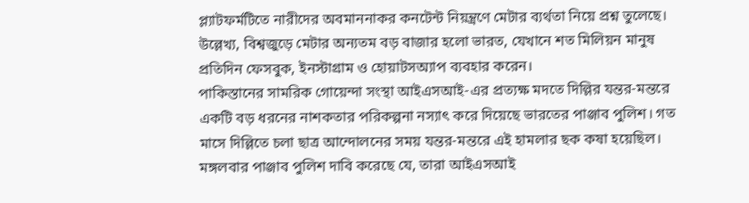প্ল্যাটফর্মটিতে নারীদের অবমাননাকর কনটেন্ট নিয়ন্ত্রণে মেটার ব্যর্থতা নিয়ে প্রশ্ন তুলেছে। উল্লেখ্য, বিশ্বজুড়ে মেটার অন্যতম বড় বাজার হলো ভারত, যেখানে শত মিলিয়ন মানুষ প্রতিদিন ফেসবুক, ইনস্টাগ্রাম ও হোয়াটসঅ্যাপ ব্যবহার করেন।
পাকিস্তানের সামরিক গোয়েন্দা সংস্থা আইএসআই-এর প্রত্যক্ষ মদতে দিল্লির যন্তর-মন্তরে একটি বড় ধরনের নাশকতার পরিকল্পনা নস্যাৎ করে দিয়েছে ভারতের পাঞ্জাব পুলিশ। গত মাসে দিল্লিতে চলা ছাত্র আন্দোলনের সময় যন্তর-মন্তরে এই হামলার ছক কষা হয়েছিল। মঙ্গলবার পাঞ্জাব পুলিশ দাবি করেছে যে, তারা আইএসআই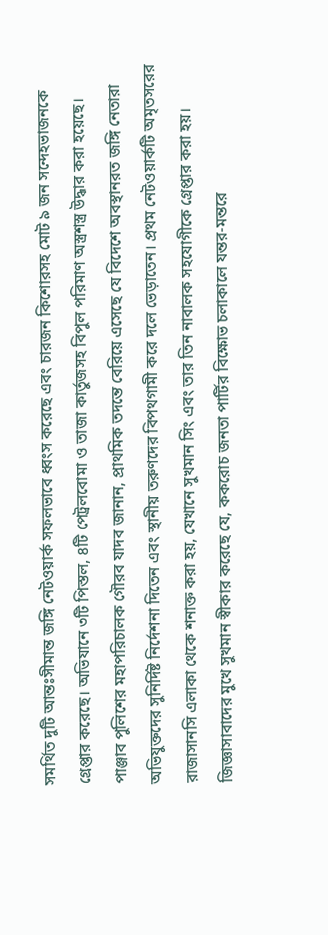সমর্থিত দুটি আন্তঃসীমান্ত জঙ্গি নেটওয়ার্ক সফলভাবে ধ্বংস করেছে এবং চারজন কিশোরসহ মোট ৯ জন সন্দেহভাজনকে গ্রেপ্তার করেছে। অভিযানে ৩টি পিস্তল, ৪টি পেট্রলবোমা ও তাজা কার্তুজসহ বিপুল পরিমাণ অস্ত্রশস্ত্র উদ্ধার করা হয়েছে।
পাঞ্জাব পুলিশের মহাপরিচালক গৌরব যাদব জানান, প্রাথমিক তদন্তে বেরিয়ে এসেছে যে বিদেশে অবস্থানরত জঙ্গি নেতারা অভিযুক্তদের সুনির্দিষ্ট নির্দেশনা দিতেন এবং স্থানীয় তরুণদের বিপথগামী করে দলে ভেড়াতেন। প্রথম নেটওয়ার্কটি অমৃতসরের রাজাসানসি এলাকা থেকে শনাক্ত করা হয়, যেখানে সুখমান সিং এবং তার তিন নাবালক সহযোগীকে গ্রেপ্তার করা হয়। জিজ্ঞাসাবাদের মুখে সুখমান স্বীকার করেছে যে, ককরোচ জনতা পার্টির বিক্ষোভ চলাকালে যন্তর-মন্তরে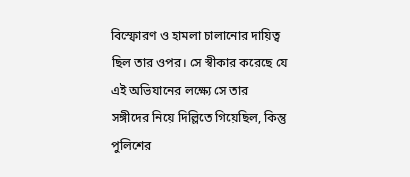বিস্ফোরণ ও হামলা চালানোর দায়িত্ব ছিল তার ওপর। সে স্বীকার করেছে যে এই অভিযানের লক্ষ্যে সে তার সঙ্গীদের নিয়ে দিল্লিতে গিয়েছিল, কিন্তু পুলিশের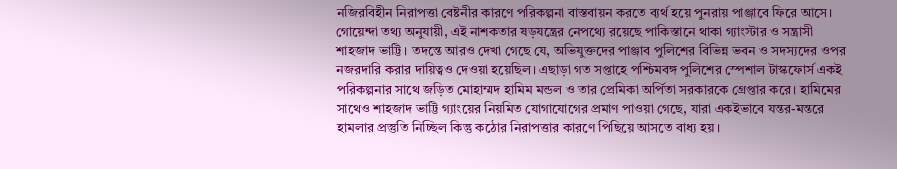নজিরবিহীন নিরাপত্তা বেষ্টনীর কারণে পরিকল্পনা বাস্তবায়ন করতে ব্যর্থ হয়ে পুনরায় পাঞ্জাবে ফিরে আসে।
গোয়েন্দা তথ্য অনুযায়ী, এই নাশকতার ষড়যন্ত্রের নেপথ্যে রয়েছে পাকিস্তানে থাকা গ্যাংস্টার ও সন্ত্রাসী শাহজাদ ভাট্টি। তদন্তে আরও দেখা গেছে যে, অভিযুক্তদের পাঞ্জাব পুলিশের বিভিন্ন ভবন ও সদস্যদের ওপর নজরদারি করার দায়িত্বও দেওয়া হয়েছিল। এছাড়া গত সপ্তাহে পশ্চিমবঙ্গ পুলিশের স্পেশাল টাস্কফোর্স একই পরিকল্পনার সাথে জড়িত মোহাম্মদ হামিম মন্ডল ও তার প্রেমিকা অর্পিতা সরকারকে গ্রেপ্তার করে। হামিমের সাথেও শাহজাদ ভাট্টি গ্যাংয়ের নিয়মিত যোগাযোগের প্রমাণ পাওয়া গেছে, যারা একইভাবে যন্তর-মন্তরে হামলার প্রস্তুতি নিচ্ছিল কিন্তু কঠোর নিরাপত্তার কারণে পিছিয়ে আসতে বাধ্য হয়।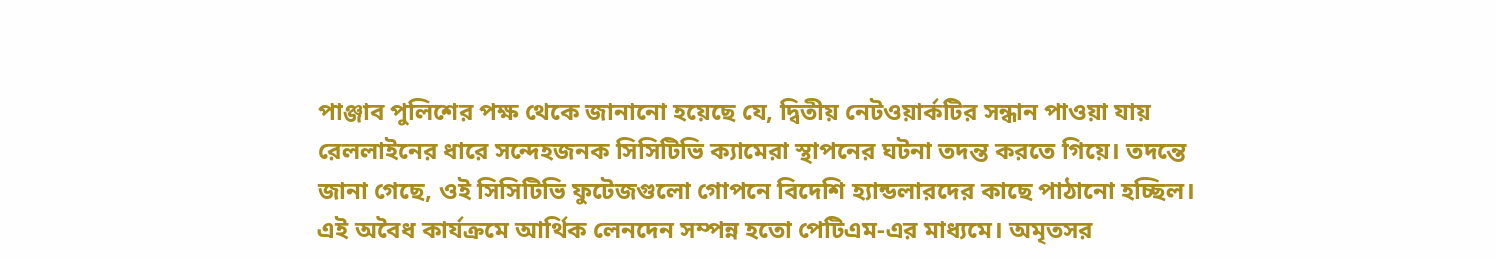পাঞ্জাব পুলিশের পক্ষ থেকে জানানো হয়েছে যে, দ্বিতীয় নেটওয়ার্কটির সন্ধান পাওয়া যায় রেললাইনের ধারে সন্দেহজনক সিসিটিভি ক্যামেরা স্থাপনের ঘটনা তদন্ত করতে গিয়ে। তদন্তে জানা গেছে, ওই সিসিটিভি ফুটেজগুলো গোপনে বিদেশি হ্যান্ডলারদের কাছে পাঠানো হচ্ছিল। এই অবৈধ কার্যক্রমে আর্থিক লেনদেন সম্পন্ন হতো পেটিএম-এর মাধ্যমে। অমৃতসর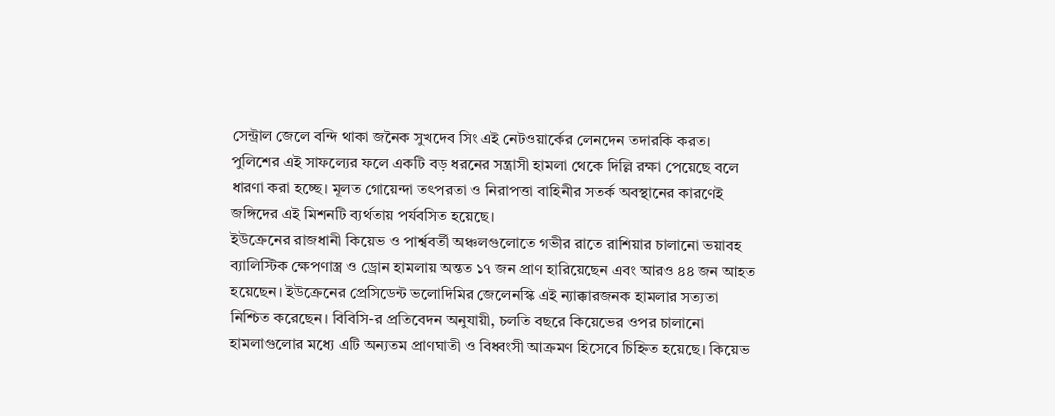সেন্ট্রাল জেলে বন্দি থাকা জনৈক সুখদেব সিং এই নেটওয়ার্কের লেনদেন তদারকি করত। পুলিশের এই সাফল্যের ফলে একটি বড় ধরনের সন্ত্রাসী হামলা থেকে দিল্লি রক্ষা পেয়েছে বলে ধারণা করা হচ্ছে। মূলত গোয়েন্দা তৎপরতা ও নিরাপত্তা বাহিনীর সতর্ক অবস্থানের কারণেই জঙ্গিদের এই মিশনটি ব্যর্থতায় পর্যবসিত হয়েছে।
ইউক্রেনের রাজধানী কিয়েভ ও পার্শ্ববর্তী অঞ্চলগুলোতে গভীর রাতে রাশিয়ার চালানো ভয়াবহ ব্যালিস্টিক ক্ষেপণাস্ত্র ও ড্রোন হামলায় অন্তত ১৭ জন প্রাণ হারিয়েছেন এবং আরও ৪৪ জন আহত হয়েছেন। ইউক্রেনের প্রেসিডেন্ট ভলোদিমির জেলেনস্কি এই ন্যাক্কারজনক হামলার সত্যতা নিশ্চিত করেছেন। বিবিসি-র প্রতিবেদন অনুযায়ী, চলতি বছরে কিয়েভের ওপর চালানো হামলাগুলোর মধ্যে এটি অন্যতম প্রাণঘাতী ও বিধ্বংসী আক্রমণ হিসেবে চিহ্নিত হয়েছে। কিয়েভ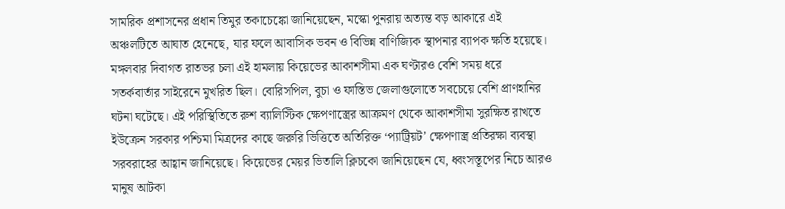সামরিক প্রশাসনের প্রধান তিমুর তকাচেঙ্কো জানিয়েছেন, মস্কো পুনরায় অত্যন্ত বড় আকারে এই অঞ্চলটিতে আঘাত হেনেছে, যার ফলে আবাসিক ভবন ও বিভিন্ন বাণিজ্যিক স্থাপনার ব্যাপক ক্ষতি হয়েছে।
মঙ্গলবার দিবাগত রাতভর চলা এই হামলায় কিয়েভের আকাশসীমা এক ঘণ্টারও বেশি সময় ধরে সতর্কবার্তার সাইরেনে মুখরিত ছিল। বোরিসপিল, বুচা ও ফাস্তিভ জেলাগুলোতে সবচেয়ে বেশি প্রাণহানির ঘটনা ঘটেছে। এই পরিস্থিতিতে রুশ ব্যালিস্টিক ক্ষেপণাস্ত্রের আক্রমণ থেকে আকাশসীমা সুরক্ষিত রাখতে ইউক্রেন সরকার পশ্চিমা মিত্রদের কাছে জরুরি ভিত্তিতে অতিরিক্ত ‘প্যাট্রিয়ট’ ক্ষেপণাস্ত্র প্রতিরক্ষা ব্যবস্থা সরবরাহের আহ্বান জানিয়েছে। কিয়েভের মেয়র ভিতালি ক্লিচকো জানিয়েছেন যে, ধ্বংসস্তূপের নিচে আরও মানুষ আটকা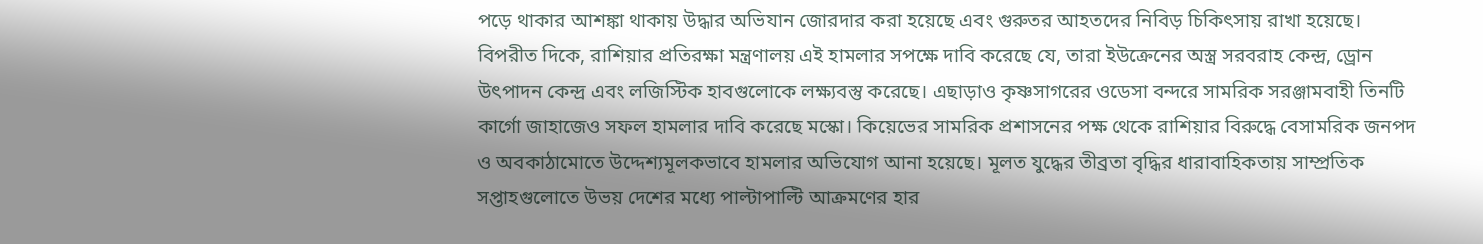পড়ে থাকার আশঙ্কা থাকায় উদ্ধার অভিযান জোরদার করা হয়েছে এবং গুরুতর আহতদের নিবিড় চিকিৎসায় রাখা হয়েছে।
বিপরীত দিকে, রাশিয়ার প্রতিরক্ষা মন্ত্রণালয় এই হামলার সপক্ষে দাবি করেছে যে, তারা ইউক্রেনের অস্ত্র সরবরাহ কেন্দ্র, ড্রোন উৎপাদন কেন্দ্র এবং লজিস্টিক হাবগুলোকে লক্ষ্যবস্তু করেছে। এছাড়াও কৃষ্ণসাগরের ওডেসা বন্দরে সামরিক সরঞ্জামবাহী তিনটি কার্গো জাহাজেও সফল হামলার দাবি করেছে মস্কো। কিয়েভের সামরিক প্রশাসনের পক্ষ থেকে রাশিয়ার বিরুদ্ধে বেসামরিক জনপদ ও অবকাঠামোতে উদ্দেশ্যমূলকভাবে হামলার অভিযোগ আনা হয়েছে। মূলত যুদ্ধের তীব্রতা বৃদ্ধির ধারাবাহিকতায় সাম্প্রতিক সপ্তাহগুলোতে উভয় দেশের মধ্যে পাল্টাপাল্টি আক্রমণের হার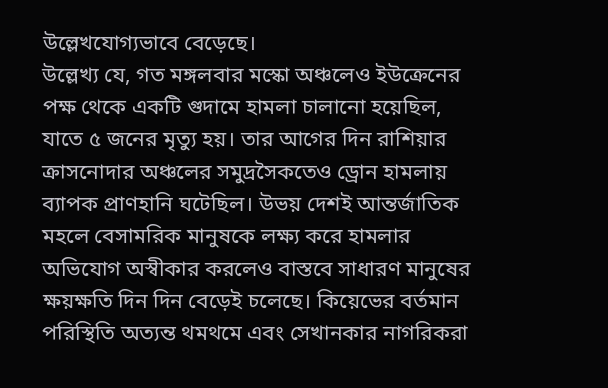উল্লেখযোগ্যভাবে বেড়েছে।
উল্লেখ্য যে, গত মঙ্গলবার মস্কো অঞ্চলেও ইউক্রেনের পক্ষ থেকে একটি গুদামে হামলা চালানো হয়েছিল, যাতে ৫ জনের মৃত্যু হয়। তার আগের দিন রাশিয়ার ক্রাসনোদার অঞ্চলের সমুদ্রসৈকতেও ড্রোন হামলায় ব্যাপক প্রাণহানি ঘটেছিল। উভয় দেশই আন্তর্জাতিক মহলে বেসামরিক মানুষকে লক্ষ্য করে হামলার অভিযোগ অস্বীকার করলেও বাস্তবে সাধারণ মানুষের ক্ষয়ক্ষতি দিন দিন বেড়েই চলেছে। কিয়েভের বর্তমান পরিস্থিতি অত্যন্ত থমথমে এবং সেখানকার নাগরিকরা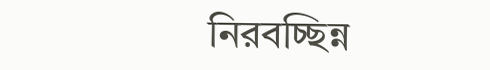নিরবচ্ছিন্ন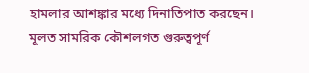হামলার আশঙ্কার মধ্যে দিনাতিপাত করছেন। মূলত সামরিক কৌশলগত গুরুত্বপূর্ণ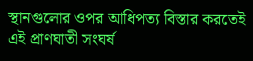স্থানগুলোর ওপর আধিপত্য বিস্তার করতেই এই প্রাণঘাতী সংঘর্ষ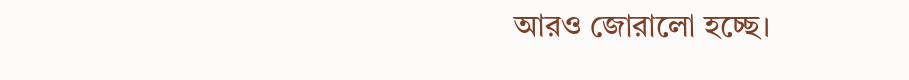আরও জোরালো হচ্ছে।